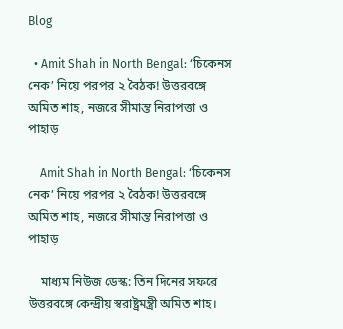Blog

  • Amit Shah in North Bengal: ‘চিকেনস নেক’ নিয়ে পরপর ২ বৈঠক! উত্তরবঙ্গে অমিত শাহ, নজরে সীমান্ত নিরাপত্তা ও পাহাড়

    Amit Shah in North Bengal: ‘চিকেনস নেক’ নিয়ে পরপর ২ বৈঠক! উত্তরবঙ্গে অমিত শাহ, নজরে সীমান্ত নিরাপত্তা ও পাহাড়

    মাধ্যম নিউজ ডেস্ক: তিন দিনের সফরে উত্তরবঙ্গে কেন্দ্রীয় স্বরাষ্ট্রমন্ত্রী অমিত শাহ।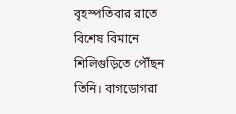বৃহস্পতিবার রাতে বিশেষ বিমানে শিলিগুড়িতে পৌঁছন তিনি। বাগডোগরা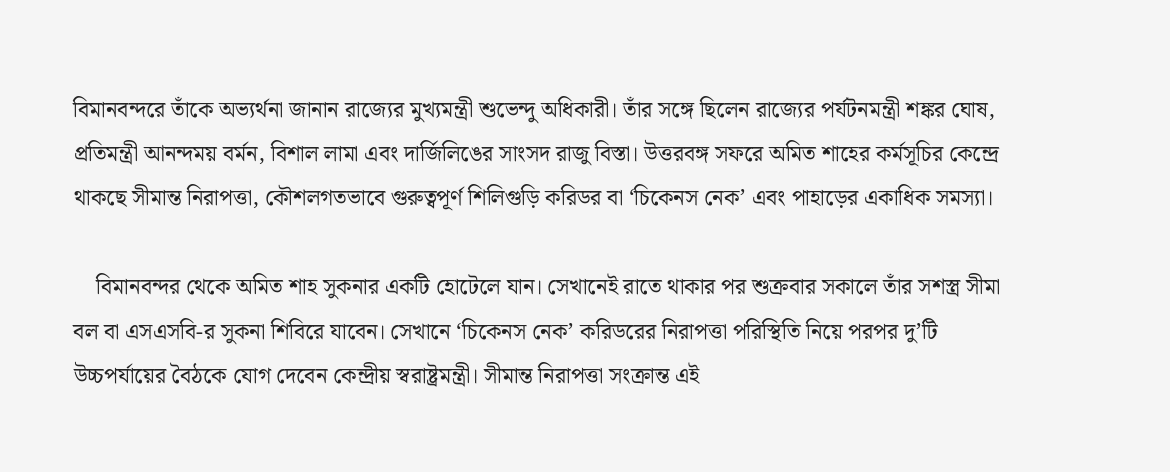বিমানবন্দরে তাঁকে অভ্যর্থনা জানান রাজ্যের মুখ্যমন্ত্রী শুভেন্দু অধিকারী। তাঁর সঙ্গে ছিলেন রাজ্যের পর্যটনমন্ত্রী শঙ্কর ঘোষ, প্রতিমন্ত্রী আনন্দময় বর্মন, বিশাল লামা এবং দার্জিলিঙের সাংসদ রাজু বিস্তা। উত্তরবঙ্গ সফরে অমিত শাহের কর্মসূচির কেন্দ্রে থাকছে সীমান্ত নিরাপত্তা, কৌশলগতভাবে গুরুত্বপূর্ণ শিলিগুড়ি করিডর বা ‘চিকেনস নেক’ এবং পাহাড়ের একাধিক সমস্যা।

    বিমানবন্দর থেকে অমিত শাহ সুকনার একটি হোটেলে যান। সেখানেই রাতে থাকার পর শুক্রবার সকালে তাঁর সশস্ত্র সীমা বল বা এসএসবি-র সুকনা শিবিরে যাবেন। সেখানে ‘চিকেনস নেক’ করিডরের নিরাপত্তা পরিস্থিতি নিয়ে পরপর দু’টি উচ্চপর্যায়ের বৈঠকে যোগ দেবেন কেন্দ্রীয় স্বরাষ্ট্রমন্ত্রী। সীমান্ত নিরাপত্তা সংক্রান্ত এই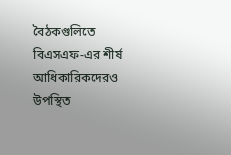বৈঠকগুলিতে বিএসএফ-এর শীর্ষ আধিকারিকদেরও উপস্থিত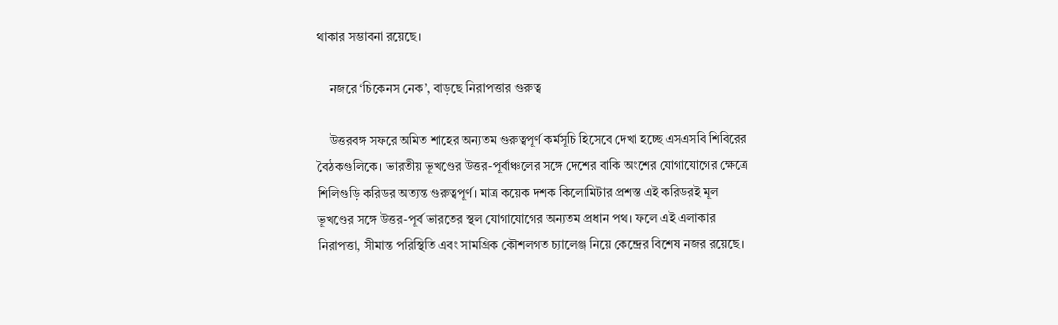থাকার সম্ভাবনা রয়েছে।

    নজরে ‘চিকেনস নেক’, বাড়ছে নিরাপত্তার গুরুত্ব

    উত্তরবঙ্গ সফরে অমিত শাহের অন্যতম গুরুত্বপূর্ণ কর্মসূচি হিসেবে দেখা হচ্ছে এসএসবি শিবিরের বৈঠকগুলিকে। ভারতীয় ভূখণ্ডের উত্তর-পূর্বাঞ্চলের সঙ্গে দেশের বাকি অংশের যোগাযোগের ক্ষেত্রে শিলিগুড়ি করিডর অত্যন্ত গুরুত্বপূর্ণ। মাত্র কয়েক দশক কিলোমিটার প্রশস্ত এই করিডরই মূল ভূখণ্ডের সঙ্গে উত্তর-পূর্ব ভারতের স্থল যোগাযোগের অন্যতম প্রধান পথ। ফলে এই এলাকার নিরাপত্তা, সীমান্ত পরিস্থিতি এবং সামগ্রিক কৌশলগত চ্যালেঞ্জ নিয়ে কেন্দ্রের বিশেষ নজর রয়েছে।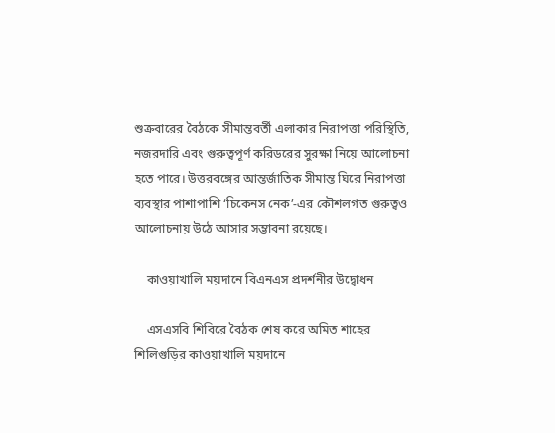শুক্রবারের বৈঠকে সীমান্তবর্তী এলাকার নিরাপত্তা পরিস্থিতি, নজরদারি এবং গুরুত্বপূর্ণ করিডরের সুরক্ষা নিয়ে আলোচনা হতে পারে। উত্তরবঙ্গের আন্তর্জাতিক সীমান্ত ঘিরে নিরাপত্তা ব্যবস্থার পাশাপাশি ‘চিকেনস নেক’-এর কৌশলগত গুরুত্বও আলোচনায় উঠে আসার সম্ভাবনা রয়েছে।

    কাওয়াখালি ময়দানে বিএনএস প্রদর্শনীর উদ্বোধন

    এসএসবি শিবিরে বৈঠক শেষ করে অমিত শাহের শিলিগুড়ির কাওয়াখালি ময়দানে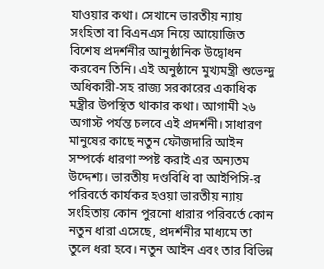যাওয়ার কথা। সেখানে ভারতীয় ন্যায় সংহিতা বা বিএনএস নিয়ে আয়োজিত বিশেষ প্রদর্শনীর আনুষ্ঠানিক উদ্বোধন করবেন তিনি। এই অনুষ্ঠানে মুখ্যমন্ত্রী শুভেন্দু অধিকারী-সহ রাজ্য সরকারের একাধিক মন্ত্রীর উপস্থিত থাকার কথা। আগামী ২৬ অগাস্ট পর্যন্ত চলবে এই প্রদর্শনী। সাধারণ মানুষের কাছে নতুন ফৌজদারি আইন সম্পর্কে ধারণা স্পষ্ট করাই এর অন্যতম উদ্দেশ্য। ভারতীয় দণ্ডবিধি বা আইপিসি-র পরিবর্তে কার্যকর হওয়া ভারতীয় ন্যায় সংহিতায় কোন পুরনো ধারার পরিবর্তে কোন নতুন ধারা এসেছে, প্রদর্শনীর মাধ্যমে তা তুলে ধরা হবে। নতুন আইন এবং তার বিভিন্ন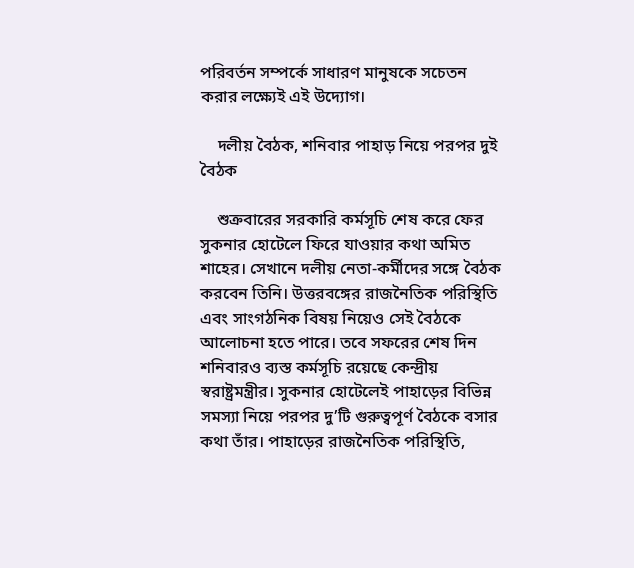পরিবর্তন সম্পর্কে সাধারণ মানুষকে সচেতন করার লক্ষ্যেই এই উদ্যোগ।

    দলীয় বৈঠক, শনিবার পাহাড় নিয়ে পরপর দুই বৈঠক

    শুক্রবারের সরকারি কর্মসূচি শেষ করে ফের সুকনার হোটেলে ফিরে যাওয়ার কথা অমিত শাহের। সেখানে দলীয় নেতা-কর্মীদের সঙ্গে বৈঠক করবেন তিনি। উত্তরবঙ্গের রাজনৈতিক পরিস্থিতি এবং সাংগঠনিক বিষয় নিয়েও সেই বৈঠকে আলোচনা হতে পারে। তবে সফরের শেষ দিন শনিবারও ব্যস্ত কর্মসূচি রয়েছে কেন্দ্রীয় স্বরাষ্ট্রমন্ত্রীর। সুকনার হোটেলেই পাহাড়ের বিভিন্ন সমস্যা নিয়ে পরপর দু’টি গুরুত্বপূর্ণ বৈঠকে বসার কথা তাঁর। পাহাড়ের রাজনৈতিক পরিস্থিতি,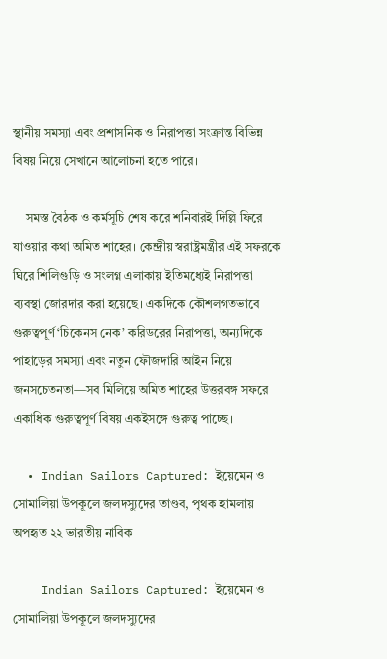স্থানীয় সমস্যা এবং প্রশাসনিক ও নিরাপত্তা সংক্রান্ত বিভিন্ন বিষয় নিয়ে সেখানে আলোচনা হতে পারে।

    সমস্ত বৈঠক ও কর্মসূচি শেষ করে শনিবারই দিল্লি ফিরে যাওয়ার কথা অমিত শাহের। কেন্দ্রীয় স্বরাষ্ট্রমন্ত্রীর এই সফরকে ঘিরে শিলিগুড়ি ও সংলগ্ন এলাকায় ইতিমধ্যেই নিরাপত্তা ব্যবস্থা জোরদার করা হয়েছে। একদিকে কৌশলগতভাবে গুরুত্বপূর্ণ ‘চিকেনস নেক’ করিডরের নিরাপত্তা, অন্যদিকে পাহাড়ের সমস্যা এবং নতুন ফৌজদারি আইন নিয়ে জনসচেতনতা—সব মিলিয়ে অমিত শাহের উত্তরবঙ্গ সফরে একাধিক গুরুত্বপূর্ণ বিষয় একইসঙ্গে গুরুত্ব পাচ্ছে।

  • Indian Sailors Captured: ইয়েমেন ও সোমালিয়া উপকূলে জলদস্যুদের তাণ্ডব, পৃথক হামলায় অপহৃত ২২ ভারতীয় নাবিক

    Indian Sailors Captured: ইয়েমেন ও সোমালিয়া উপকূলে জলদস্যুদের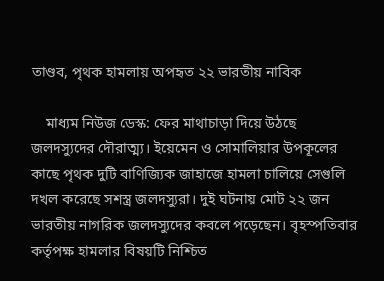তাণ্ডব, পৃথক হামলায় অপহৃত ২২ ভারতীয় নাবিক

    মাধ্যম নিউজ ডেস্ক: ফের মাথাচাড়া দিয়ে উঠছে জলদস্যুদের দৌরাত্ম্য। ইয়েমেন ও সোমালিয়ার উপকূলের কাছে পৃথক দুটি বাণিজ্যিক জাহাজে হামলা চালিয়ে সেগুলি দখল করেছে সশস্ত্র জলদস্যুরা। দুই ঘটনায় মোট ২২ জন ভারতীয় নাগরিক জলদস্যুদের কবলে পড়েছেন। বৃহস্পতিবার কর্তৃপক্ষ হামলার বিষয়টি নিশ্চিত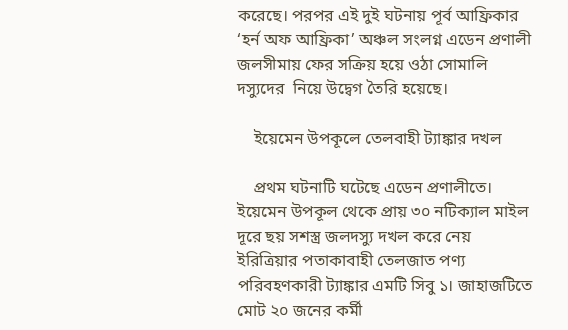করেছে। পরপর এই দুই ঘটনায় পূর্ব আফ্রিকার ‘হর্ন অফ আফ্রিকা’ অঞ্চল সংলগ্ন এডেন প্রণালী জলসীমায় ফের সক্রিয় হয়ে ওঠা সোমালি দস্যুদের  নিয়ে উদ্বেগ তৈরি হয়েছে।

    ইয়েমেন উপকূলে তেলবাহী ট্যাঙ্কার দখল

    প্রথম ঘটনাটি ঘটেছে এডেন প্রণালীতে। ইয়েমেন উপকূল থেকে প্রায় ৩০ নটিক্যাল মাইল দূরে ছয় সশস্ত্র জলদস্যু দখল করে নেয় ইরিত্রিয়ার পতাকাবাহী তেলজাত পণ্য পরিবহণকারী ট্যাঙ্কার এমটি সিবু ১। জাহাজটিতে মোট ২০ জনের কর্মী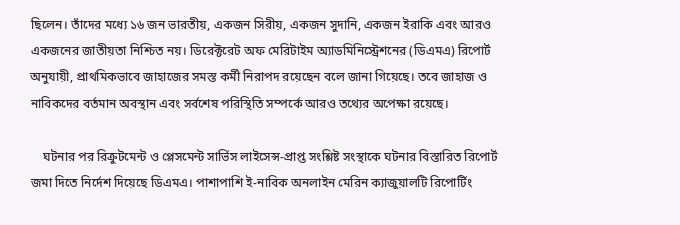ছিলেন। তাঁদের মধ্যে ১৬ জন ভারতীয়, একজন সিরীয়, একজন সুদানি, একজন ইরাকি এবং আরও একজনের জাতীয়তা নিশ্চিত নয়। ডিরেক্টরেট অফ মেরিটাইম অ্যাডমিনিস্ট্রেশনের (ডিএমএ) রিপোর্ট অনুযায়ী, প্রাথমিকভাবে জাহাজের সমস্ত কর্মী নিরাপদ রয়েছেন বলে জানা গিয়েছে। তবে জাহাজ ও নাবিকদের বর্তমান অবস্থান এবং সর্বশেষ পরিস্থিতি সম্পর্কে আরও তথ্যের অপেক্ষা রয়েছে।

    ঘটনার পর রিক্রুটমেন্ট ও প্লেসমেন্ট সার্ভিস লাইসেন্স-প্রাপ্ত সংশ্লিষ্ট সংস্থাকে ঘটনার বিস্তারিত রিপোর্ট জমা দিতে নির্দেশ দিয়েছে ডিএমএ। পাশাপাশি ই-নাবিক অনলাইন মেরিন ক্যাজুয়ালটি রিপোর্টিং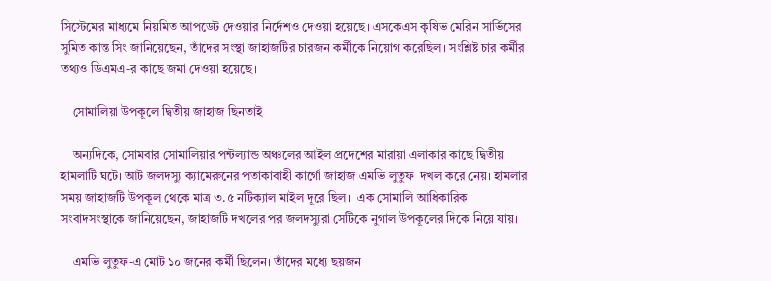সিস্টেমের মাধ্যমে নিয়মিত আপডেট দেওয়ার নির্দেশও দেওয়া হয়েছে। এসকেএস কৃষিভ মেরিন সার্ভিসের সুমিত কান্ত সিং জানিয়েছেন, তাঁদের সংস্থা জাহাজটির চারজন কর্মীকে নিয়োগ করেছিল। সংশ্লিষ্ট চার কর্মীর তথ্যও ডিএমএ-র কাছে জমা দেওয়া হয়েছে।

    সোমালিয়া উপকূলে দ্বিতীয় জাহাজ ছিনতাই

    অন্যদিকে, সোমবার সোমালিয়ার পন্টল্যান্ড অঞ্চলের আইল প্রদেশের মারায়া এলাকার কাছে দ্বিতীয় হামলাটি ঘটে। আট জলদস্যু ক্যামেরুনের পতাকাবাহী কার্গো জাহাজ এমভি লুতুফ  দখল করে নেয়। হামলার সময় জাহাজটি উপকূল থেকে মাত্র ৩.৫ নটিক্যাল মাইল দূরে ছিল।  এক সোমালি আধিকারিক সংবাদসংস্থাকে জানিয়েছেন, জাহাজটি দখলের পর জলদস্যুরা সেটিকে নুগাল উপকূলের দিকে নিয়ে যায়।

    এমভি লুতুফ-এ মোট ১০ জনের কর্মী ছিলেন। তাঁদের মধ্যে ছয়জন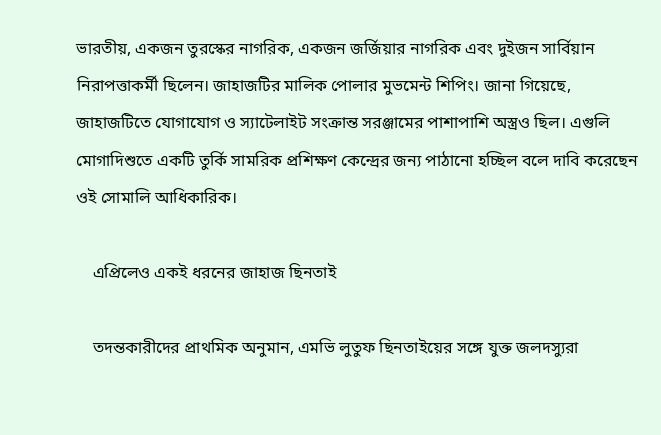ভারতীয়, একজন তুরস্কের নাগরিক, একজন জর্জিয়ার নাগরিক এবং দুইজন সার্বিয়ান নিরাপত্তাকর্মী ছিলেন। জাহাজটির মালিক পোলার মুভমেন্ট শিপিং। জানা গিয়েছে, জাহাজটিতে যোগাযোগ ও স্যাটেলাইট সংক্রান্ত সরঞ্জামের পাশাপাশি অস্ত্রও ছিল। এগুলি মোগাদিশুতে একটি তুর্কি সামরিক প্রশিক্ষণ কেন্দ্রের জন্য পাঠানো হচ্ছিল বলে দাবি করেছেন ওই সোমালি আধিকারিক।

    এপ্রিলেও একই ধরনের জাহাজ ছিনতাই

    তদন্তকারীদের প্রাথমিক অনুমান, এমভি লুতুফ ছিনতাইয়ের সঙ্গে যুক্ত জলদস্যুরা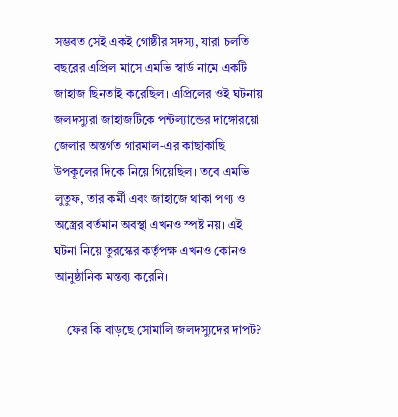সম্ভবত সেই একই গোষ্ঠীর সদস্য, যারা চলতি বছরের এপ্রিল মাসে এমভি স্বার্ড নামে একটি জাহাজ ছিনতাই করেছিল। এপ্রিলের ওই ঘটনায় জলদস্যুরা জাহাজটিকে পন্টল্যান্ডের দাঙ্গোরয়ো জেলার অন্তর্গত গারমাল-এর কাছাকাছি উপকূলের দিকে নিয়ে গিয়েছিল। তবে এমভি লুতুফ, তার কর্মী এবং জাহাজে থাকা পণ্য ও অস্ত্রের বর্তমান অবস্থা এখনও স্পষ্ট নয়। এই ঘটনা নিয়ে তুরস্কের কর্তৃপক্ষ এখনও কোনও আনুষ্ঠানিক মন্তব্য করেনি।

    ফের কি বাড়ছে সোমালি জলদস্যুদের দাপট?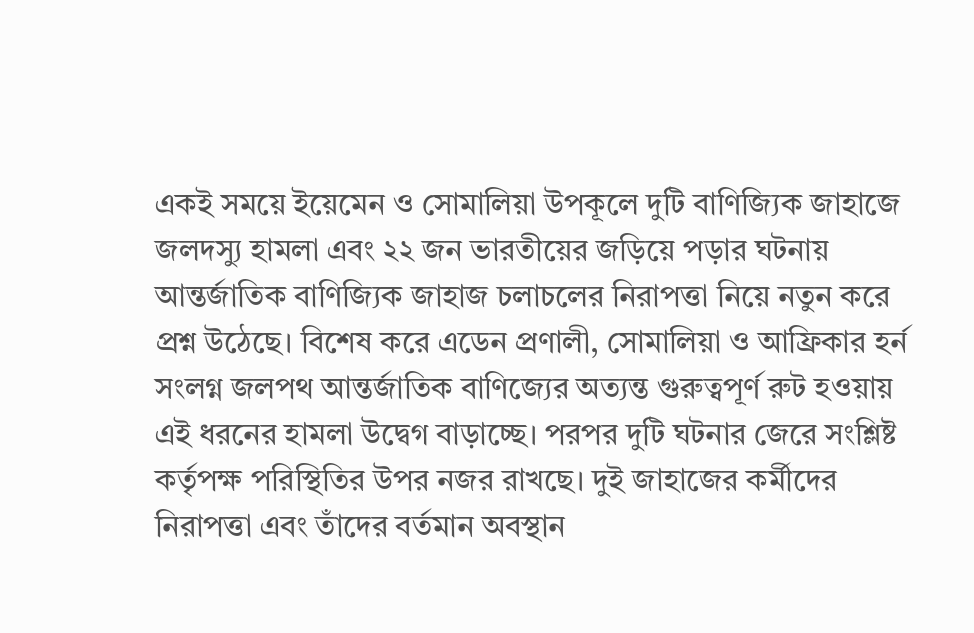একই সময়ে ইয়েমেন ও সোমালিয়া উপকূলে দুটি বাণিজ্যিক জাহাজে জলদস্যু হামলা এবং ২২ জন ভারতীয়ের জড়িয়ে পড়ার ঘটনায় আন্তর্জাতিক বাণিজ্যিক জাহাজ চলাচলের নিরাপত্তা নিয়ে নতুন করে প্রশ্ন উঠেছে। বিশেষ করে এডেন প্রণালী, সোমালিয়া ও আফ্রিকার হর্ন সংলগ্ন জলপথ আন্তর্জাতিক বাণিজ্যের অত্যন্ত গুরুত্বপূর্ণ রুট হওয়ায় এই ধরনের হামলা উদ্বেগ বাড়াচ্ছে। পরপর দুটি ঘটনার জেরে সংশ্লিষ্ট কর্তৃপক্ষ পরিস্থিতির উপর নজর রাখছে। দুই জাহাজের কর্মীদের নিরাপত্তা এবং তাঁদের বর্তমান অবস্থান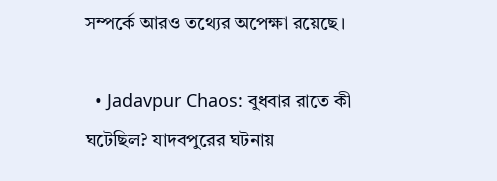সম্পর্কে আরও তথ্যের অপেক্ষা রয়েছে।

  • Jadavpur Chaos: বুধবার রাতে কী ঘটেছিল? যাদবপুরের ঘটনায়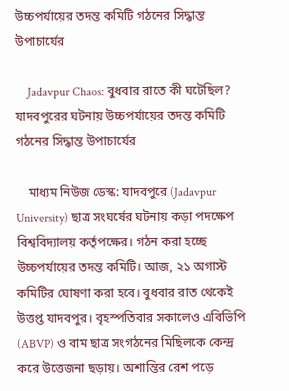উচ্চপর্যায়ের তদন্ত কমিটি গঠনের সিদ্ধান্ত উপাচার্যের

    Jadavpur Chaos: বুধবার রাতে কী ঘটেছিল? যাদবপুরের ঘটনায় উচ্চপর্যায়ের তদন্ত কমিটি গঠনের সিদ্ধান্ত উপাচার্যের

    মাধ্যম নিউজ ডেস্ক: যাদবপুরে (Jadavpur University) ছাত্র সংঘর্ষের ঘটনায় কড়া পদক্ষেপ বিশ্ববিদ্যালয় কর্তৃপক্ষের। গঠন করা হচ্ছে উচ্চপর্যায়ের তদন্ত কমিটি। আজ, ২১ অগাস্ট কমিটির ঘোষণা করা হবে। বুধবার রাত থেকেই উত্তপ্ত যাদবপুর। বৃহস্পতিবার সকালেও এবিভিপি (ABVP) ও বাম ছাত্র সংগঠনের মিছিলকে কেন্দ্র করে উত্তেজনা ছড়ায়। অশান্তির রেশ পড়ে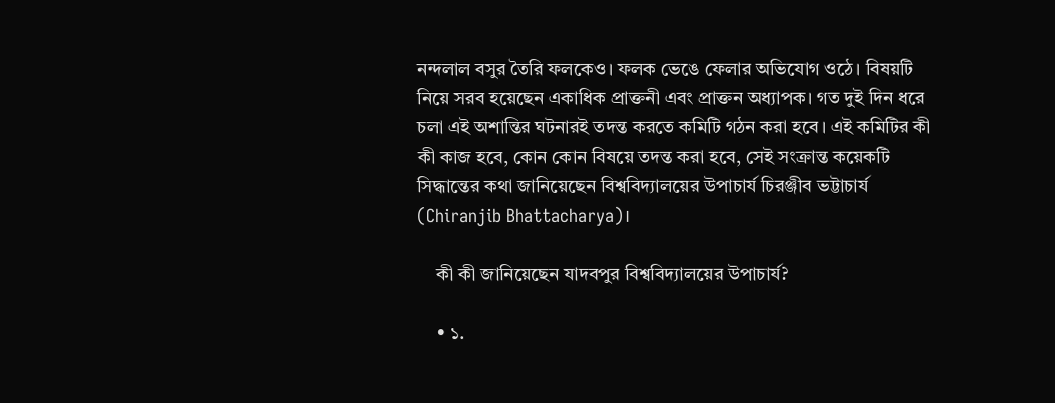নন্দলাল বসুর তৈরি ফলকেও। ফলক ভেঙে ফেলার অভিযোগ ওঠে। বিষয়টি নিয়ে সরব হয়েছেন একাধিক প্রাক্তনী এবং প্রাক্তন অধ্যাপক। গত দুই দিন ধরে চলা এই অশান্তির ঘটনারই তদন্ত করতে কমিটি গঠন করা হবে। এই কমিটির কী কী কাজ হবে, কোন কোন বিষয়ে তদন্ত করা হবে, সেই সংক্রান্ত কয়েকটি সিদ্ধান্তের কথা জানিয়েছেন বিশ্ববিদ্যালয়ের উপাচার্য চিরঞ্জীব ভট্টাচার্য (Chiranjib Bhattacharya)।

    কী কী জানিয়েছেন যাদবপুর বিশ্ববিদ্যালয়ের উপাচার্য?

    • ১.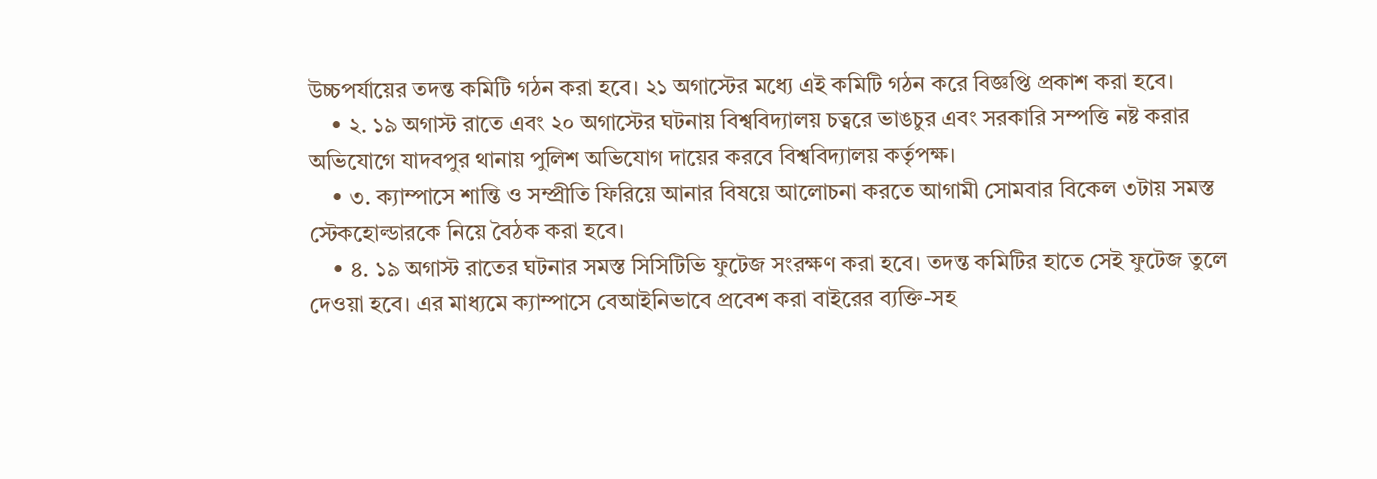উচ্চপর্যায়ের তদন্ত কমিটি গঠন করা হবে। ২১ অগাস্টের মধ্যে এই কমিটি গঠন করে বিজ্ঞপ্তি প্রকাশ করা হবে।
    • ২. ১৯ অগাস্ট রাতে এবং ২০ অগাস্টের ঘটনায় বিশ্ববিদ্যালয় চত্বরে ভাঙচুর এবং সরকারি সম্পত্তি নষ্ট করার অভিযোগে যাদবপুর থানায় পুলিশ অভিযোগ দায়ের করবে বিশ্ববিদ্যালয় কর্তৃপক্ষ।
    • ৩. ক্যাম্পাসে শান্তি ও সম্প্রীতি ফিরিয়ে আনার বিষয়ে আলোচনা করতে আগামী সোমবার বিকেল ৩টায় সমস্ত স্টেকহোল্ডারকে নিয়ে বৈঠক করা হবে।
    • ৪. ১৯ অগাস্ট রাতের ঘটনার সমস্ত সিসিটিভি ফুটেজ সংরক্ষণ করা হবে। তদন্ত কমিটির হাতে সেই ফুটেজ তুলে দেওয়া হবে। এর মাধ্যমে ক্যাম্পাসে বেআইনিভাবে প্রবেশ করা বাইরের ব্যক্তি-সহ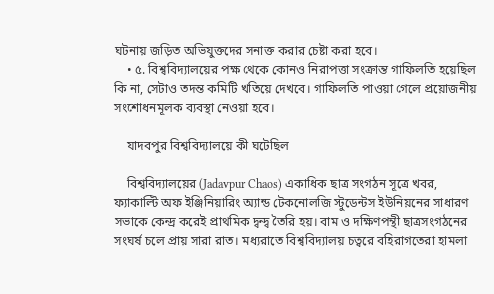ঘটনায় জড়িত অভিযুক্তদের সনাক্ত করার চেষ্টা করা হবে।
    • ৫. বিশ্ববিদ্যালয়ের পক্ষ থেকে কোনও নিরাপত্তা সংক্রান্ত গাফিলতি হয়েছিল কি না, সেটাও তদন্ত কমিটি খতিয়ে দেখবে। গাফিলতি পাওয়া গেলে প্রয়োজনীয় সংশোধনমূলক ব্যবস্থা নেওয়া হবে।

    যাদবপুর বিশ্ববিদ্যালয়ে কী ঘটেছিল

    বিশ্ববিদ্যালয়ের (Jadavpur Chaos) একাধিক ছাত্র সংগঠন সূত্রে খবর, ফ্যাকাল্টি অফ ইঞ্জিনিয়ারিং অ্যান্ড টেকনোলজি স্টুডেন্টস ইউনিয়নের সাধারণ সভাকে কেন্দ্র করেই প্রাথমিক দ্বন্দ্ব তৈরি হয়। বাম ও দক্ষিণপন্থী ছাত্রসংগঠনের সংঘর্ষ চলে প্রায় সারা রাত। মধ্যরাতে বিশ্ববিদ্যালয় চত্বরে বহিরাগতেরা হামলা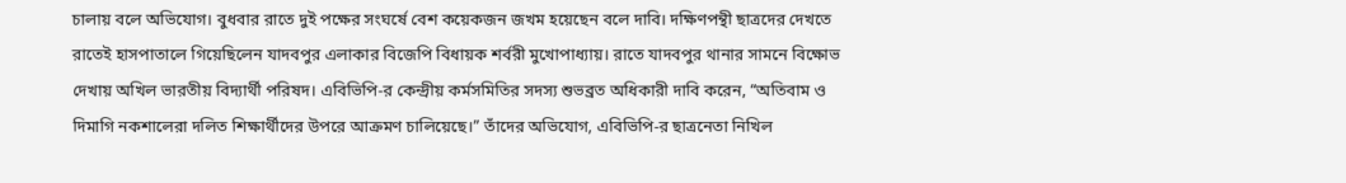চালায় বলে অভিযোগ। বুধবার রাতে দুই পক্ষের সংঘর্ষে বেশ কয়েকজন জখম হয়েছেন বলে দাবি। দক্ষিণপন্থী ছাত্রদের দেখতে রাতেই হাসপাতালে গিয়েছিলেন যাদবপুর এলাকার বিজেপি বিধায়ক শর্বরী মুখোপাধ্যায়। রাতে যাদবপুর থানার সামনে বিক্ষোভ দেখায় অখিল ভারতীয় বিদ্যার্থী পরিষদ। এবিভিপি-র কেন্দ্রীয় কর্মসমিতির সদস্য শুভব্রত অধিকারী দাবি করেন, “অতিবাম ও দিমাগি নকশালেরা দলিত শিক্ষার্থীদের উপরে আক্রমণ চালিয়েছে।” তাঁদের অভিযোগ, এবিভিপি-র ছাত্রনেতা নিখিল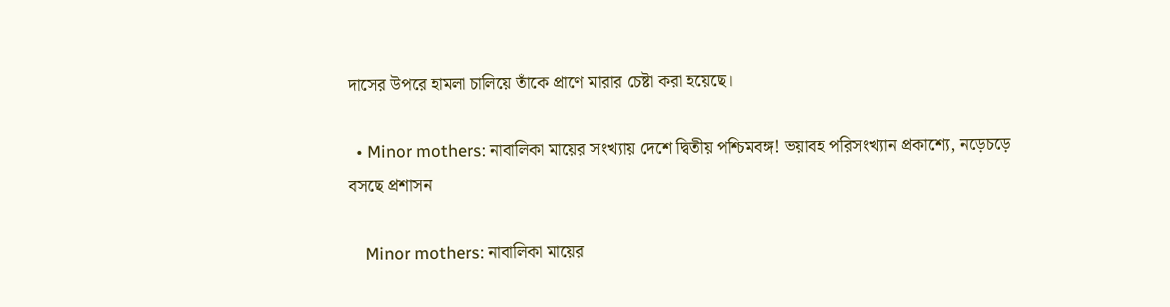দাসের উপরে হামলা চালিয়ে তাঁকে প্রাণে মারার চেষ্টা করা হয়েছে।

  • Minor mothers: নাবালিকা মায়ের সংখ্যায় দেশে দ্বিতীয় পশ্চিমবঙ্গ! ভয়াবহ পরিসংখ্যান প্রকাশ্যে, নড়েচড়ে বসছে প্রশাসন

    Minor mothers: নাবালিকা মায়ের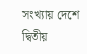সংখ্যায় দেশে দ্বিতীয়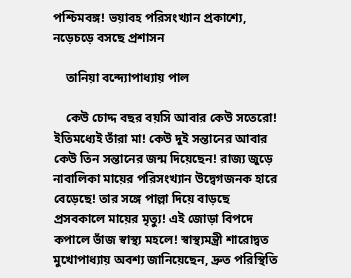পশ্চিমবঙ্গ! ভয়াবহ পরিসংখ্যান প্রকাশ্যে, নড়েচড়ে বসছে প্রশাসন

    তানিয়া বন্দ্যোপাধ্যায় পাল

    কেউ চোদ্দ বছর বয়সি আবার কেউ সতেরো! ইতিমধ্যেই তাঁরা মা! কেউ দুই সন্তানের আবার কেউ তিন সন্তানের জন্ম দিয়েছেন! রাজ্য জুড়ে নাবালিকা মায়ের পরিসংখ্যান উদ্বেগজনক হারে বেড়েছে! তার সঙ্গে পাল্লা দিয়ে বাড়ছে প্রসবকালে মায়ের মৃত্যু! এই জোড়া বিপদে কপালে ভাঁজ স্বাস্থ্য মহলে! স্বাস্থ্যমন্ত্রী শারোদ্বত মুখোপাধ্যায় অবশ্য জানিয়েছেন, দ্রুত পরিস্থিতি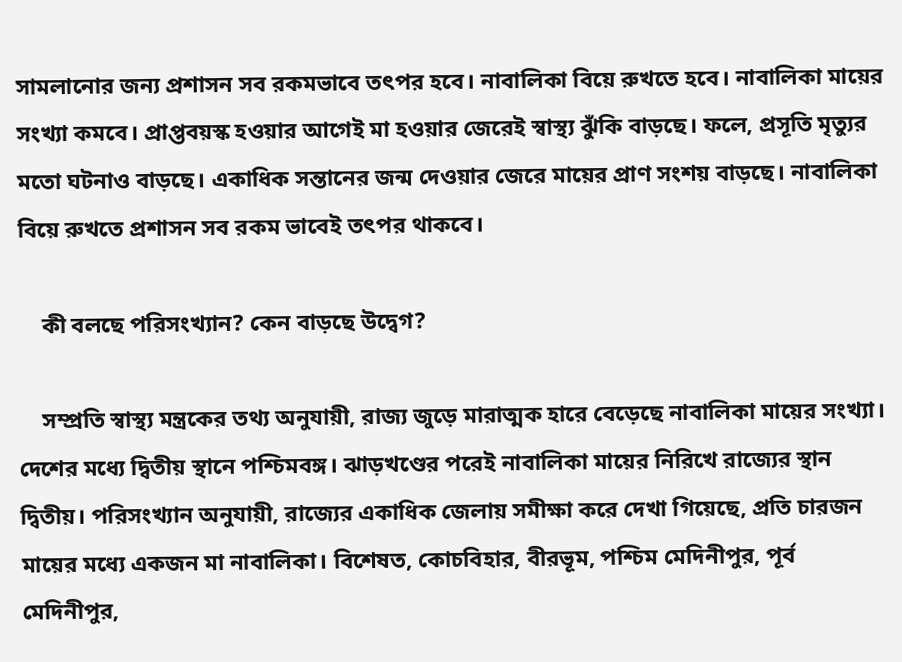সামলানোর জন্য প্রশাসন সব রকমভাবে তৎপর হবে। নাবালিকা বিয়ে রুখতে হবে। নাবালিকা মায়ের সংখ্যা কমবে। প্রাপ্তবয়স্ক হওয়ার আগেই মা হওয়ার জেরেই স্বাস্থ্য ঝুঁকি বাড়ছে। ফলে, প্রসূতি মৃত্যুর মতো ঘটনাও বাড়ছে। একাধিক সন্তানের জন্ম দেওয়ার জেরে মায়ের প্রাণ সংশয় বাড়ছে। নাবালিকা বিয়ে রুখতে প্রশাসন সব রকম ভাবেই তৎপর থাকবে।

    কী বলছে পরিসংখ্যান? কেন বাড়ছে উদ্বেগ?

    সম্প্রতি স্বাস্থ্য মন্ত্রকের তথ্য অনুযায়ী, রাজ্য জুড়ে মারাত্মক হারে বেড়েছে নাবালিকা মায়ের সংখ্যা। দেশের মধ্যে দ্বিতীয় স্থানে পশ্চিমবঙ্গ। ঝাড়খণ্ডের পরেই নাবালিকা মায়ের নিরিখে রাজ্যের স্থান দ্বিতীয়। পরিসংখ্যান অনুযায়ী, রাজ্যের একাধিক জেলায় সমীক্ষা করে দেখা গিয়েছে, প্রতি চারজন মায়ের মধ্যে একজন মা নাবালিকা। বিশেষত, কোচবিহার, বীরভূম, পশ্চিম মেদিনীপুর, পূর্ব মেদিনীপুর,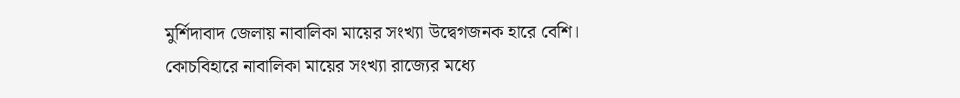মুর্শিদাবাদ জেলায় নাবালিকা মায়ের সংখ্যা উদ্বেগজনক হারে বেশি। কোচবিহারে নাবালিকা মায়ের সংখ্যা রাজ্যের মধ্যে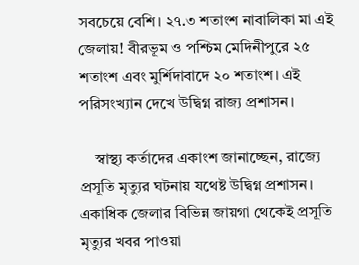সবচেয়ে বেশি। ২৭.৩ শতাংশ নাবালিকা মা এই জেলায়! বীরভূম ও পশ্চিম মেদিনীপুরে ২৫ শতাংশ এবং মুর্শিদাবাদে ২০ শতাংশ।‌ এই পরিসংখ্যান দেখে উদ্বিগ্ন রাজ্য প্রশাসন।

    স্বাস্থ্য কর্তাদের একাংশ জানাচ্ছেন, রাজ্যে প্রসূতি মৃত্যুর ঘটনায় যথেষ্ট উদ্বিগ্ন প্রশাসন। একাধিক জেলার বিভিন্ন জায়গা থেকেই প্রসূতি মৃত্যুর খবর পাওয়া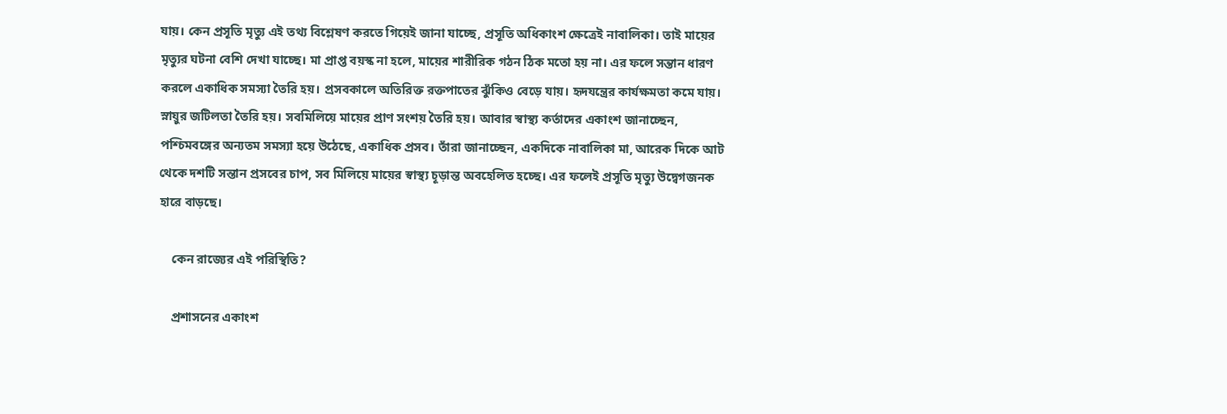যায়। কেন প্রসূতি মৃত্যু এই তথ্য বিশ্লেষণ করতে গিয়েই জানা যাচ্ছে, প্রসূতি অধিকাংশ ক্ষেত্রেই নাবালিকা। তাই মায়ের মৃত্যুর ঘটনা বেশি দেখা যাচ্ছে। মা প্রাপ্ত বয়স্ক না হলে, মায়ের শারীরিক গঠন ঠিক মতো হয় না। এর ফলে সন্তান ধারণ করলে একাধিক সমস্যা তৈরি হয়। প্রসবকালে অতিরিক্ত রক্তপাতের ঝুঁকিও বেড়ে যায়। হৃদযন্ত্রের কার্যক্ষমতা কমে যায়। স্নায়ুর জটিলতা তৈরি হয়। সবমিলিয়ে মায়ের প্রাণ সংশয় তৈরি হয়। আবার স্বাস্থ্য কর্তাদের একাংশ জানাচ্ছেন, পশ্চিমবঙ্গের অন্যতম সমস্যা হয়ে উঠেছে, একাধিক প্রসব। তাঁরা জানাচ্ছেন, একদিকে নাবালিকা মা, আরেক দিকে আট থেকে দশটি সন্তান প্রসবের চাপ, সব মিলিয়ে মায়ের স্বাস্থ্য চূড়ান্ত অবহেলিত হচ্ছে। এর ফলেই প্রসূতি মৃত্যু উদ্বেগজনক হারে বাড়ছে।

    কেন রাজ্যের এই পরিস্থিতি?

    প্রশাসনের একাংশ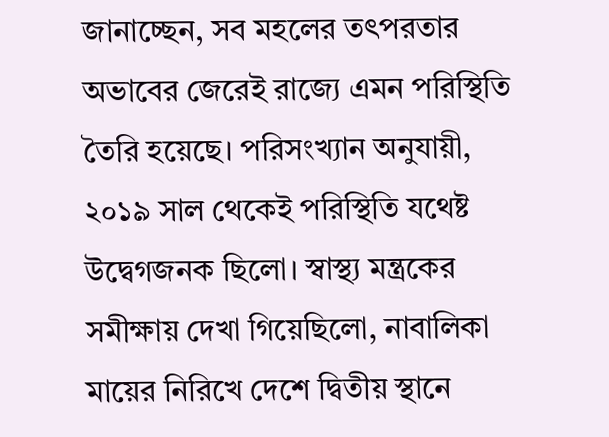জানাচ্ছেন, সব মহলের তৎপরতার অভাবের জেরেই রাজ্যে এমন পরিস্থিতি তৈরি হয়েছে। পরিসংখ্যান অনুযায়ী, ২০১৯ সাল থেকেই পরিস্থিতি যথেষ্ট উদ্বেগজনক ছিলো। স্বাস্থ্য মন্ত্রকের সমীক্ষায় দেখা গিয়েছিলো, নাবালিকা মায়ের নিরিখে দেশে দ্বিতীয় স্থানে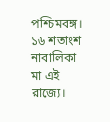পশ্চিমবঙ্গ। ১৬ শতাংশ নাবালিকা মা এই রাজ্যে।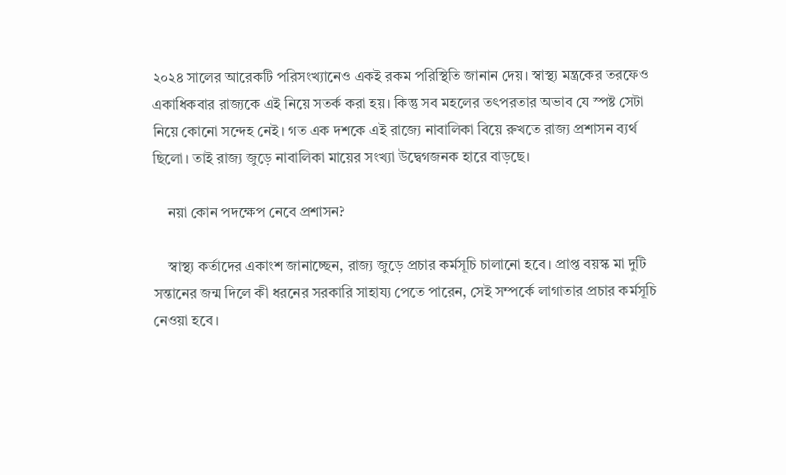২০২৪ সালের আরেকটি পরিসংখ্যানেও একই রকম পরিস্থিতি জানান দেয়। স্বাস্থ্য মন্ত্রকের তরফেও একাধিকবার রাজ্যকে এই নিয়ে সতর্ক করা হয়। কিন্তু সব মহলের তৎপরতার অভাব যে স্পষ্ট সেটা নিয়ে কোনো সন্দেহ নেই। গত এক দশকে এই রাজ্যে নাবালিকা বিয়ে রুখতে রাজ্য প্রশাসন ব্যর্থ ছিলো। তাই রাজ্য জুড়ে নাবালিকা মায়ের সংখ্যা উদ্বেগজনক হারে বাড়ছে।

    নয়া কোন পদক্ষেপ নেবে প্রশাসন?

    স্বাস্থ্য কর্তাদের একাংশ জানাচ্ছেন, রাজ্য জুড়ে প্রচার কর্মসূচি চালানো হবে। প্রাপ্ত বয়স্ক মা দুটি সন্তানের জন্ম দিলে কী ধরনের সরকারি সাহায্য পেতে পারেন, সেই সম্পর্কে লাগাতার প্রচার কর্মসূচি নেওয়া হবে।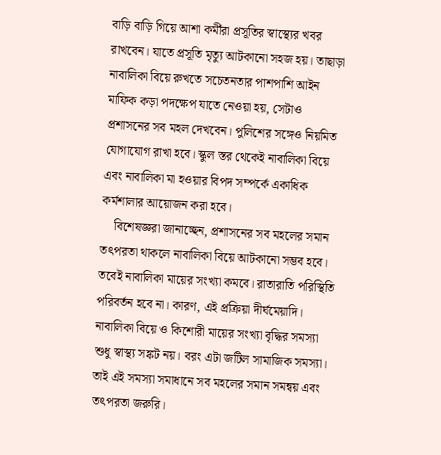বাড়ি বাড়ি গিয়ে আশা কর্মীরা প্রসূতির স্বাস্থ্যের খবর রাখবেন। যাতে প্রসূতি মৃত্যু আটকানো সহজ হয়। তাছাড়া নাবালিকা বিয়ে রুখতে সচেতনতার পাশপাশি আইন মাফিক কড়া পদক্ষেপ যাতে নেওয়া হয়, সেটাও প্রশাসনের সব মহল দেখবেন। পুলিশের সঙ্গেও নিয়মিত যোগাযোগ রাখা হবে। স্কুল স্তর থেকেই নাবালিকা বিয়ে এবং নাবালিকা মা হওয়ার বিপদ সম্পর্কে একাধিক কর্মশালার আয়োজন করা হবে।
    বিশেষজ্ঞরা জানাচ্ছেন, প্রশাসনের সব মহলের সমান তৎপরতা থাকলে নাবালিকা বিয়ে আটকানো সম্ভব হবে। তবেই নাবালিকা মায়ের সংখ্যা কমবে। রাতারাতি পরিস্থিতি পরিবর্তন হবে না। কারণ, এই প্রক্রিয়া দীর্ঘমেয়াদি। নাবালিকা বিয়ে ও কিশোরী মায়ের সংখ্যা বৃদ্ধির সমস্যা শুধু স্বাস্থ্য সঙ্কট নয়। বরং এটা জটিল সামাজিক সমস্যা। তাই এই সমস্যা সমাধানে সব মহলের সমান সমন্বয় এবং তৎপরতা জরুরি।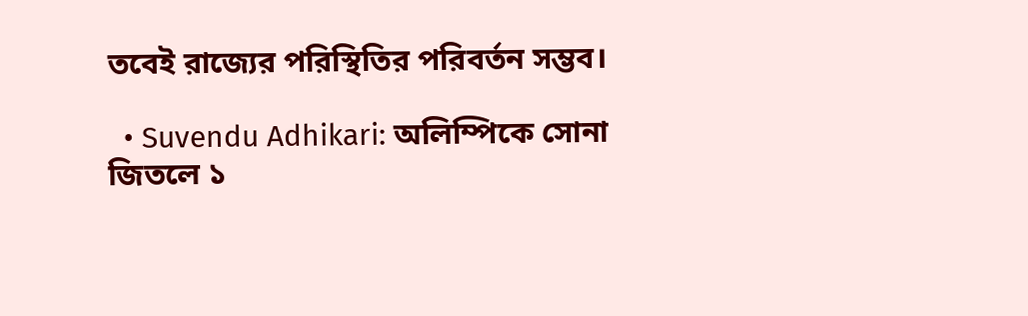তবেই রাজ্যের পরিস্থিতির পরিবর্তন সম্ভব।

  • Suvendu Adhikari: অলিম্পিকে সোনা জিতলে ১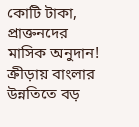কোটি টাকা, প্রাক্তনদের মাসিক অনুদান! ক্রীড়ায় বাংলার উন্নতিতে বড়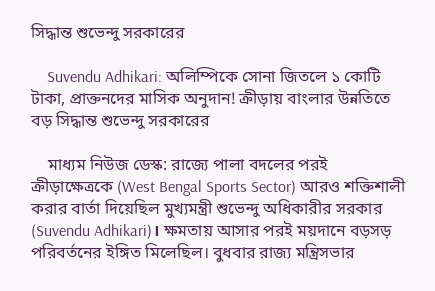সিদ্ধান্ত শুভেন্দু সরকারের

    Suvendu Adhikari: অলিম্পিকে সোনা জিতলে ১ কোটি টাকা, প্রাক্তনদের মাসিক অনুদান! ক্রীড়ায় বাংলার উন্নতিতে বড় সিদ্ধান্ত শুভেন্দু সরকারের

    মাধ্যম নিউজ ডেস্ক: রাজ্যে পালা বদলের পরই ক্রীড়াক্ষেত্রকে (West Bengal Sports Sector) আরও শক্তিশালী করার বার্তা দিয়েছিল মুখ্যমন্ত্রী শুভেন্দু অধিকারীর সরকার (Suvendu Adhikari)। ক্ষমতায় আসার পরই ময়দানে বড়সড় পরিবর্তনের ইঙ্গিত মিলেছিল। বুধবার রাজ্য মন্ত্রিসভার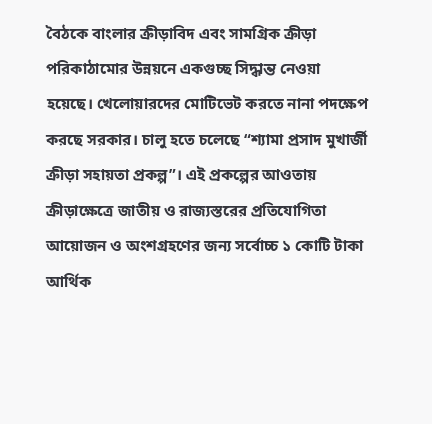বৈঠকে বাংলার ক্রীড়াবিদ এবং সামগ্রিক ক্রীড়া পরিকাঠামোর উন্নয়নে একগুচ্ছ সিদ্ধান্ত নেওয়া হয়েছে। খেলোয়ারদের মোটিভেট করতে নানা পদক্ষেপ করছে সরকার। চালু হতে চলেছে “শ্যামা প্রসাদ মুখার্জী ক্রীড়া সহায়তা প্রকল্প”। এই প্রকল্পের আওতায় ক্রীড়াক্ষেত্রে জাতীয় ও রাজ্যস্তরের প্রতিযোগিতা আয়োজন ও অংশগ্রহণের জন্য সর্বোচ্চ ১ কোটি টাকা আর্থিক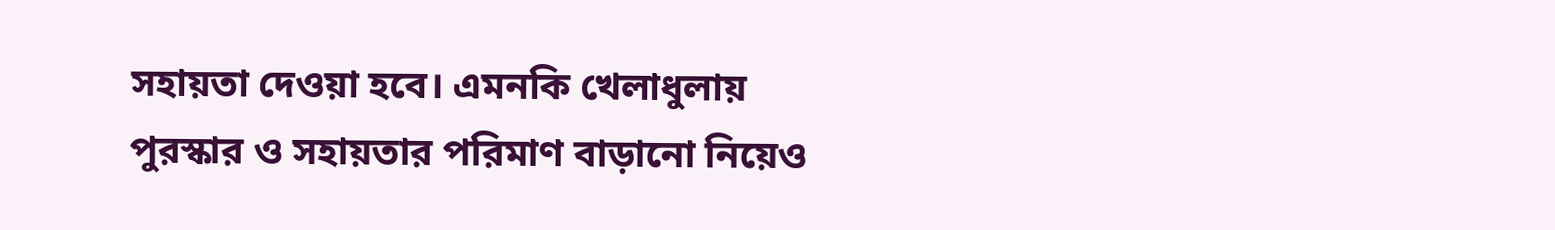সহায়তা দেওয়া হবে। এমনকি খেলাধুলায় পুরস্কার ও সহায়তার পরিমাণ বাড়ানো নিয়েও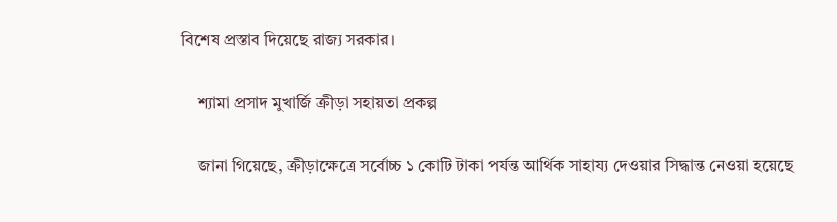বিশেষ প্রস্তাব দিয়েছে রাজ্য সরকার।

    শ্যামা প্রসাদ মুখার্জি ক্রীড়া সহায়তা প্রকল্প

    জানা গিয়েছে, ক্রীড়াক্ষেত্রে সর্বোচ্চ ১ কোটি টাকা পর্যন্ত আর্থিক সাহায্য দেওয়ার সিদ্ধান্ত নেওয়া হয়েছে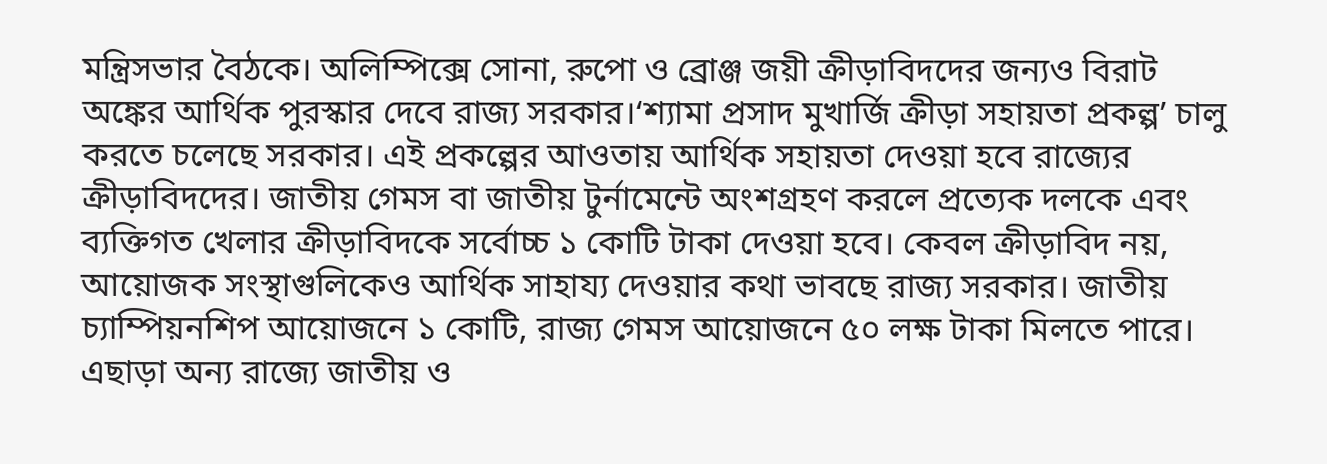মন্ত্রিসভার বৈঠকে। অলিম্পিক্সে সোনা, রুপো ও ব্রোঞ্জ জয়ী ক্রীড়াবিদদের জন্যও বিরাট অঙ্কের আর্থিক পুরস্কার দেবে রাজ্য সরকার।‘শ্যামা প্রসাদ মুখার্জি ক্রীড়া সহায়তা প্রকল্প’ চালু করতে চলেছে সরকার। এই প্রকল্পের আওতায় আর্থিক সহায়তা দেওয়া হবে রাজ্যের ক্রীড়াবিদদের। জাতীয় গেমস বা জাতীয় টুর্নামেন্টে অংশগ্রহণ করলে প্রত্যেক দলকে এবং ব্যক্তিগত খেলার ক্রীড়াবিদকে সর্বোচ্চ ১ কোটি টাকা দেওয়া হবে। কেবল ক্রীড়াবিদ নয়, আয়োজক সংস্থাগুলিকেও আর্থিক সাহায্য দেওয়ার কথা ভাবছে রাজ্য সরকার। জাতীয় চ্যাম্পিয়নশিপ আয়োজনে ১ কোটি, রাজ্য গেমস আয়োজনে ৫০ লক্ষ টাকা মিলতে পারে। এছাড়া অন্য রাজ্যে জাতীয় ও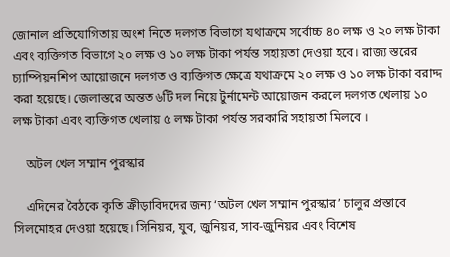জোনাল প্রতিযোগিতায় অংশ নিতে দলগত বিভাগে যথাক্রমে সর্বোচ্চ ৪০ লক্ষ ও ২০ লক্ষ টাকা এবং ব্যক্তিগত বিভাগে ২০ লক্ষ ও ১০ লক্ষ টাকা পর্যন্ত সহায়তা দেওয়া হবে। রাজ্য স্তরের চ্যাম্পিয়নশিপ আয়োজনে দলগত ও ব্যক্তিগত ক্ষেত্রে যথাক্রমে ২০ লক্ষ ও ১০ লক্ষ টাকা বরাদ্দ করা হয়েছে। জেলাস্তরে অন্তত ৬টি দল নিয়ে টুর্নামেন্ট আয়োজন করলে দলগত খেলায় ১০ লক্ষ টাকা এবং ব্যক্তিগত খেলায় ৫ লক্ষ টাকা পর্যন্ত সরকারি সহায়তা মিলবে ।

    অটল খেল সম্মান পুরস্কার

    এদিনের বৈঠকে কৃতি ক্রীড়াবিদদের জন্য ‘অটল খেল সম্মান পুরস্কার’ চালুর প্রস্তাবে সিলমোহর দেওয়া হয়েছে। সিনিয়র, যুব, জুনিয়র, সাব-জুনিয়র এবং বিশেষ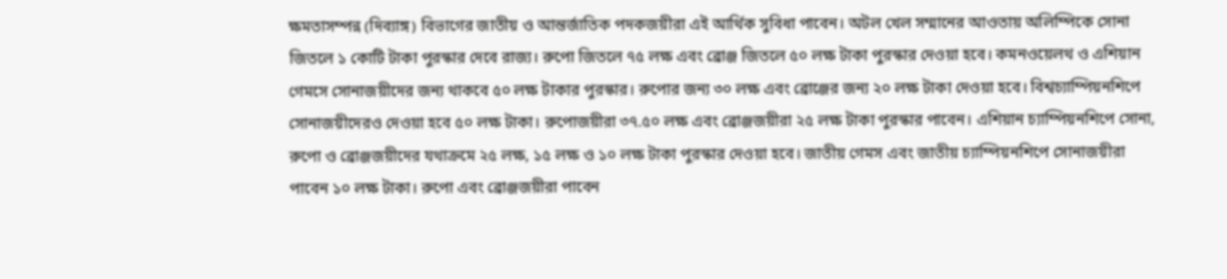ক্ষমতাসম্পন্ন (দিব্যাঙ্গ) বিভাগের জাতীয় ও আন্তর্জাতিক পদকজয়ীরা এই আর্থিক সুবিধা পাবেন। অটল খেল সম্মানের আওতায় অলিম্পিকে সোনা জিতলে ১ কোটি টাকা পুরস্কার দেবে রাজ্য। রুপো জিতলে ৭৫ লক্ষ এবং ব্রোঞ্জ জিতলে ৫০ লক্ষ টাকা পুরস্কার দেওয়া হবে। কমনওয়েলথ ও এশিয়ান গেমসে সোনাজয়ীদের জন্য থাকবে ৫০ লক্ষ টাকার পুরস্কার। রুপোর জন্য ৩০ লক্ষ এবং ব্রোঞ্জের জন্য ২০ লক্ষ টাকা দেওয়া হবে। বিশ্বচ্যাম্পিয়নশিপে সোনাজয়ীদেরও দেওয়া হবে ৫০ লক্ষ টাকা। রুপোজয়ীরা ৩৭.৫০ লক্ষ এবং ব্রোঞ্জজয়ীরা ২৫ লক্ষ টাকা পুরস্কার পাবেন। এশিয়ান চ্যাম্পিয়নশিপে সোনা, রুপো ও ব্রোঞ্জজয়ীদের যথাক্রমে ২৫ লক্ষ, ১৫ লক্ষ ও ১০ লক্ষ টাকা পুরস্কার দেওয়া হবে। জাতীয় গেমস এবং জাতীয় চ্যাম্পিয়নশিপে সোনাজয়ীরা পাবেন ১০ লক্ষ টাকা। রুপো এবং ব্রোঞ্জজয়ীরা পাবেন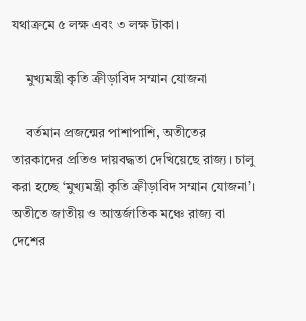যথাক্রমে ৫ লক্ষ এবং ৩ লক্ষ টাকা।

    মুখ্যমন্ত্রী কৃতি ক্রীড়াবিদ সম্মান যোজনা

    বর্তমান প্রজন্মের পাশাপাশি, অতীতের তারকাদের প্রতিও দায়বদ্ধতা দেখিয়েছে রাজ্য। চালু করা হচ্ছে ‘মুখ্যমন্ত্রী কৃতি ক্রীড়াবিদ সম্মান যোজনা’। অতীতে জাতীয় ও আন্তর্জাতিক মঞ্চে রাজ্য বা দেশের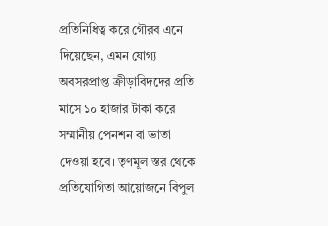প্রতিনিধিত্ব করে গৌরব এনে দিয়েছেন, এমন যোগ্য অবসরপ্রাপ্ত ক্রীড়াবিদদের প্রতি মাসে ১০ হাজার টাকা করে সম্মানীয় পেনশন বা ভাতা দেওয়া হবে। তৃণমূল স্তর থেকে প্রতিযোগিতা আয়োজনে বিপুল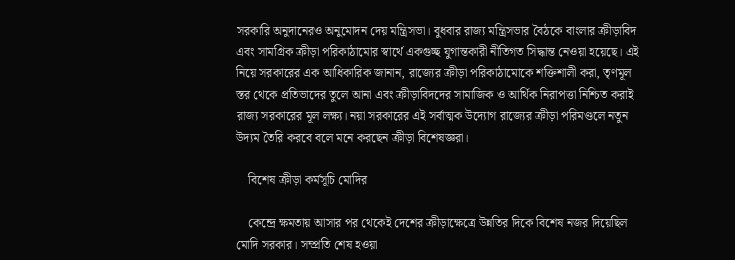সরকারি অনুদানেরও অনুমোদন দেয় মন্ত্রিসভা। বুধবার রাজ্য মন্ত্রিসভার বৈঠকে বাংলার ক্রীড়াবিদ এবং সামগ্রিক ক্রীড়া পরিকাঠামোর স্বার্থে একগুচ্ছ যুগান্তকারী নীতিগত সিদ্ধান্ত নেওয়া হয়েছে। এই নিয়ে সরকারের এক আধিকারিক জানান, রাজ্যের ক্রীড়া পরিকাঠামোকে শক্তিশালী করা, তৃণমূল স্তর থেকে প্রতিভাদের তুলে আনা এবং ক্রীড়াবিদদের সামাজিক ও আর্থিক নিরাপত্তা নিশ্চিত করাই রাজ্য সরকারের মূল লক্ষ্য। নয়া সরকারের এই সর্বাত্মক উদ্যোগ রাজ্যের ক্রীড়া পরিমণ্ডলে নতুন উদ্যম তৈরি করবে বলে মনে করছেন ক্রীড়া বিশেষজ্ঞরা।

    বিশেষ ক্রীড়া কর্মসূচি মোদির

    কেন্দ্রে ক্ষমতায় আসার পর থেকেই দেশের ক্রীড়াক্ষেত্রে উন্নতির দিকে বিশেষ নজর দিয়েছিল মোদি সরকার। সম্প্রতি শেষ হওয়া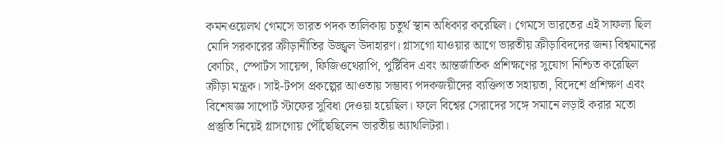কমনওয়েলথ গেমসে ভারত পদক তালিকায় চতুর্থ স্থান অধিকার করেছিল। গেমসে ভারতের এই সাফল্য ছিল মোদি সরকারের ক্রীড়ানীতির উজ্জ্বল উদাহারণ। গ্লাসগো যাওয়ার আগে ভারতীয় ক্রীড়াবিদদের জন্য বিশ্বমানের কোচিং, স্পোর্টস সায়েন্স, ফিজিওথেরাপি, পুষ্টিবিদ এবং আন্তর্জাতিক প্রশিক্ষণের সুযোগ নিশ্চিত করেছিল ক্রীড়া মন্ত্রক। সাই-টপস প্রকল্পের আওতায় সম্ভাব্য পদকজয়ীদের ব্যক্তিগত সহায়তা, বিদেশে প্রশিক্ষণ এবং বিশেষজ্ঞ সাপোর্ট স্টাফের সুবিধা দেওয়া হয়েছিল। ফলে বিশ্বের সেরাদের সঙ্গে সমানে লড়াই করার মতো প্রস্তুতি নিয়েই গ্লাসগোয় পৌঁছেছিলেন ভারতীয় অ্যাথলিটরা।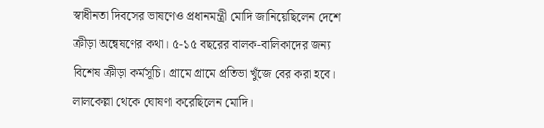স্বাধীনতা দিবসের ভাষণেও প্রধানমন্ত্রী মোদি জানিয়েছিলেন দেশে ক্রীড়া অন্বেষণের কথা। ৫-১৫ বছরের বালক-বালিকাদের জন্য বিশেষ ক্রীড়া কর্মসূচি। গ্রামে গ্রামে প্রতিভা খুঁজে বের করা হবে। লালকেল্লা থেকে ঘোষণা করেছিলেন মোদি।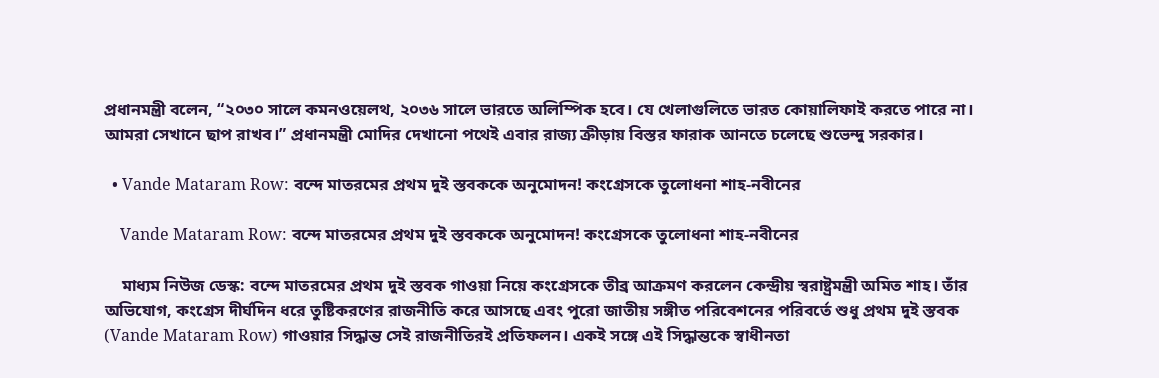প্রধানমন্ত্রী বলেন, “২০৩০ সালে কমনওয়েলথ, ২০৩৬ সালে ভারতে অলিম্পিক হবে। যে খেলাগুলিতে ভারত কোয়ালিফাই করতে পারে না। আমরা সেখানে ছাপ রাখব।” প্রধানমন্ত্রী মোদির দেখানো পথেই এবার রাজ্য ক্রীড়ায় বিস্তর ফারাক আনতে চলেছে শুভেন্দু সরকার।

  • Vande Mataram Row: বন্দে মাতরমের প্রথম দুই স্তবককে অনুমোদন! কংগ্রেসকে তুলোধনা শাহ-নবীনের

    Vande Mataram Row: বন্দে মাতরমের প্রথম দুই স্তবককে অনুমোদন! কংগ্রেসকে তুলোধনা শাহ-নবীনের

    মাধ্যম নিউজ ডেস্ক: বন্দে মাতরমের প্রথম দুই স্তবক গাওয়া নিয়ে কংগ্রেসকে তীব্র আক্রমণ করলেন কেন্দ্রীয় স্বরাষ্ট্রমন্ত্রী অমিত শাহ। তাঁর অভিযোগ, কংগ্রেস দীর্ঘদিন ধরে তুষ্টিকরণের রাজনীতি করে আসছে এবং পুরো জাতীয় সঙ্গীত পরিবেশনের পরিবর্তে শুধু প্রথম দুই স্তবক (Vande Mataram Row) গাওয়ার সিদ্ধান্ত সেই রাজনীতিরই প্রতিফলন। একই সঙ্গে এই সিদ্ধান্তকে স্বাধীনতা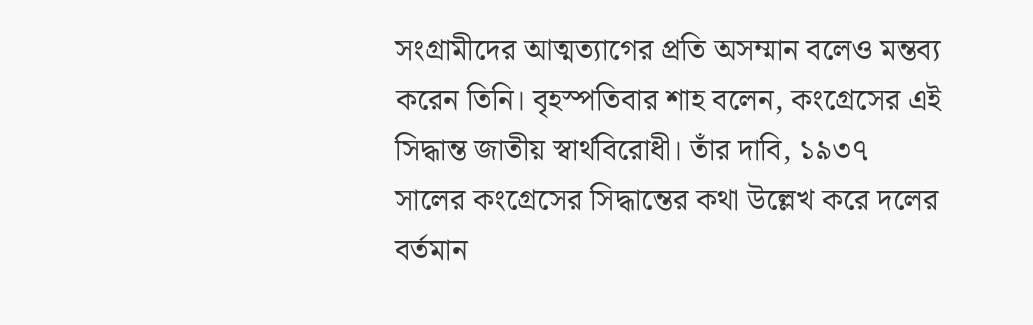সংগ্রামীদের আত্মত্যাগের প্রতি অসম্মান বলেও মন্তব্য করেন তিনি। বৃহস্পতিবার শাহ বলেন, কংগ্রেসের এই সিদ্ধান্ত জাতীয় স্বার্থবিরোধী। তাঁর দাবি, ১৯৩৭ সালের কংগ্রেসের সিদ্ধান্তের কথা উল্লেখ করে দলের বর্তমান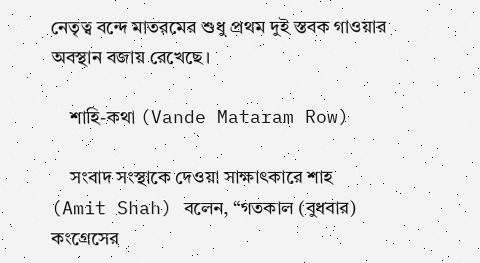নেতৃত্ব বন্দে মাতরমের শুধু প্রথম দুই স্তবক গাওয়ার অবস্থান বজায় রেখেছে।

    শাহি-কথা (Vande Mataram Row)

    সংবাদ সংস্থাকে দেওয়া সাক্ষাৎকারে শাহ (Amit Shah) বলেন, “গতকাল (বুধবার) কংগ্রেসের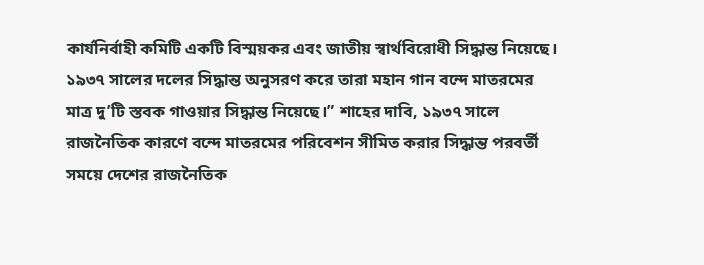কার্যনির্বাহী কমিটি একটি বিস্ময়কর এবং জাতীয় স্বার্থবিরোধী সিদ্ধান্ত নিয়েছে। ১৯৩৭ সালের দলের সিদ্ধান্ত অনুসরণ করে তারা মহান গান বন্দে মাতরমের মাত্র দু’টি স্তবক গাওয়ার সিদ্ধান্ত নিয়েছে।” শাহের দাবি, ১৯৩৭ সালে রাজনৈতিক কারণে বন্দে মাতরমের পরিবেশন সীমিত করার সিদ্ধান্ত পরবর্তী সময়ে দেশের রাজনৈতিক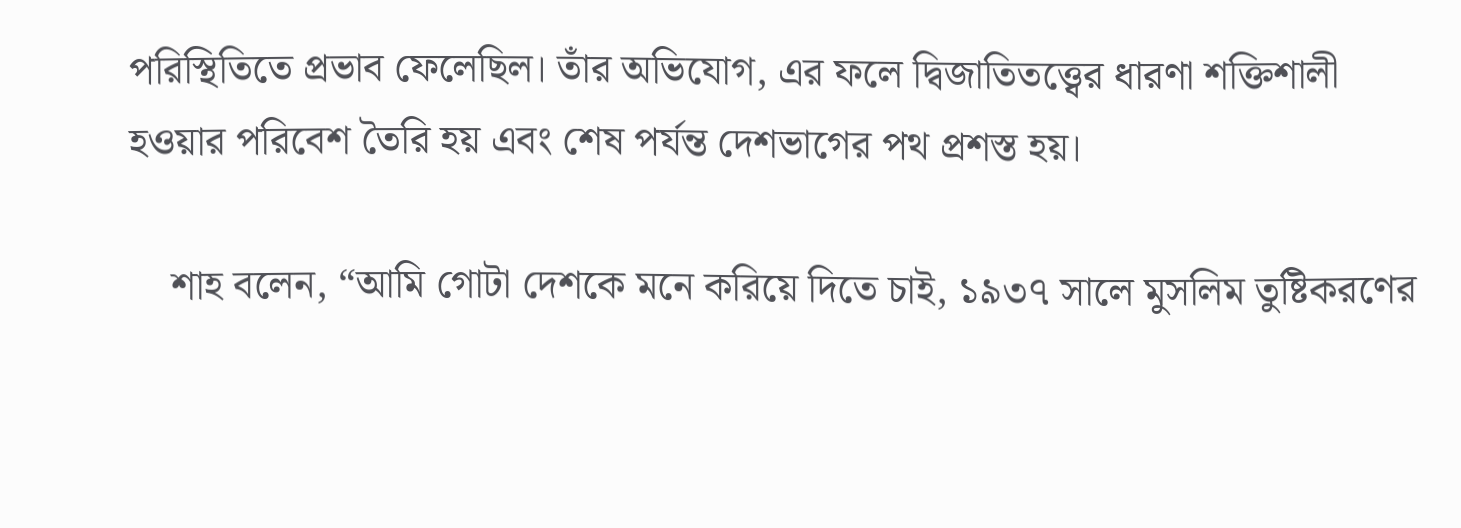পরিস্থিতিতে প্রভাব ফেলেছিল। তাঁর অভিযোগ, এর ফলে দ্বিজাতিতত্ত্বের ধারণা শক্তিশালী হওয়ার পরিবেশ তৈরি হয় এবং শেষ পর্যন্ত দেশভাগের পথ প্রশস্ত হয়।

    শাহ বলেন, “আমি গোটা দেশকে মনে করিয়ে দিতে চাই, ১৯৩৭ সালে মুসলিম তুষ্টিকরণের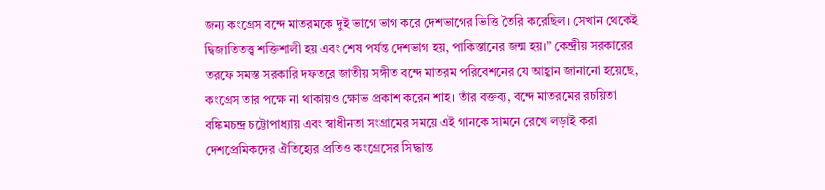জন্য কংগ্রেস বন্দে মাতরমকে দুই ভাগে ভাগ করে দেশভাগের ভিত্তি তৈরি করেছিল। সেখান থেকেই দ্বিজাতিতত্ত্ব শক্তিশালী হয় এবং শেষ পর্যন্ত দেশভাগ হয়, পাকিস্তানের জন্ম হয়।” কেন্দ্রীয় সরকারের তরফে সমস্ত সরকারি দফতরে জাতীয় সঙ্গীত বন্দে মাতরম পরিবেশনের যে আহ্বান জানানো হয়েছে, কংগ্রেস তার পক্ষে না থাকায়ও ক্ষোভ প্রকাশ করেন শাহ। তাঁর বক্তব্য, বন্দে মাতরমের রচয়িতা বঙ্কিমচন্দ্র চট্টোপাধ্যায় এবং স্বাধীনতা সংগ্রামের সময়ে এই গানকে সামনে রেখে লড়াই করা দেশপ্রেমিকদের ঐতিহ্যের প্রতিও কংগ্রেসের সিদ্ধান্ত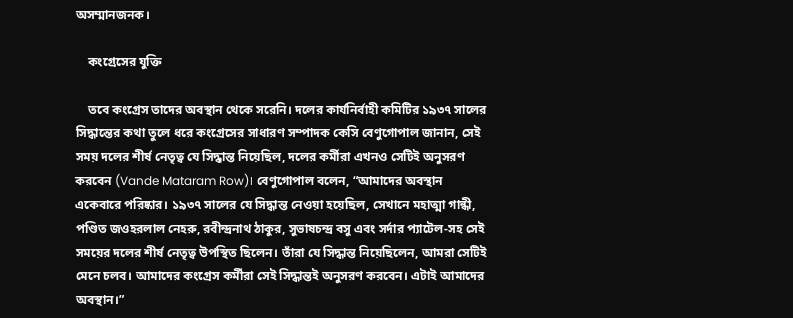অসম্মানজনক।

    কংগ্রেসের যুক্তি

    তবে কংগ্রেস তাদের অবস্থান থেকে সরেনি। দলের কার্যনির্বাহী কমিটির ১৯৩৭ সালের সিদ্ধান্তের কথা তুলে ধরে কংগ্রেসের সাধারণ সম্পাদক কেসি বেণুগোপাল জানান, সেই সময় দলের শীর্ষ নেতৃত্ব যে সিদ্ধান্ত নিয়েছিল, দলের কর্মীরা এখনও সেটিই অনুসরণ করবেন (Vande Mataram Row)। বেণুগোপাল বলেন, “আমাদের অবস্থান একেবারে পরিষ্কার। ১৯৩৭ সালের যে সিদ্ধান্ত নেওয়া হয়েছিল, সেখানে মহাত্মা গান্ধী, পণ্ডিত জওহরলাল নেহরু, রবীন্দ্রনাথ ঠাকুর, সুভাষচন্দ্র বসু এবং সর্দার প্যাটেল-সহ সেই সময়ের দলের শীর্ষ নেতৃত্ব উপস্থিত ছিলেন। তাঁরা যে সিদ্ধান্ত নিয়েছিলেন, আমরা সেটিই মেনে চলব। আমাদের কংগ্রেস কর্মীরা সেই সিদ্ধান্তই অনুসরণ করবেন। এটাই আমাদের অবস্থান।”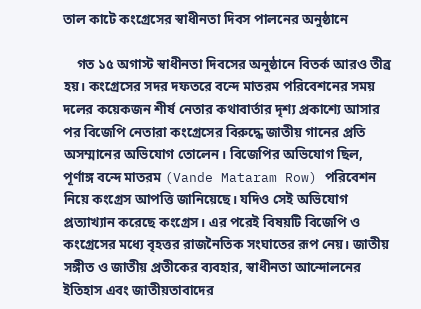তাল কাটে কংগ্রেসের স্বাধীনতা দিবস পালনের অনুষ্ঠানে

    গত ১৫ অগাস্ট স্বাধীনতা দিবসের অনুষ্ঠানে বিতর্ক আরও তীব্র হয়। কংগ্রেসের সদর দফতরে বন্দে মাতরম পরিবেশনের সময় দলের কয়েকজন শীর্ষ নেতার কথাবার্তার দৃশ্য প্রকাশ্যে আসার পর বিজেপি নেতারা কংগ্রেসের বিরুদ্ধে জাতীয় গানের প্রতি অসম্মানের অভিযোগ তোলেন। বিজেপির অভিযোগ ছিল, পূর্ণাঙ্গ বন্দে মাতরম (Vande Mataram Row) পরিবেশন নিয়ে কংগ্রেস আপত্তি জানিয়েছে। যদিও সেই অভিযোগ প্রত্যাখ্যান করেছে কংগ্রেস। এর পরেই বিষয়টি বিজেপি ও কংগ্রেসের মধ্যে বৃহত্তর রাজনৈতিক সংঘাতের রূপ নেয়। জাতীয় সঙ্গীত ও জাতীয় প্রতীকের ব্যবহার, স্বাধীনতা আন্দোলনের ইতিহাস এবং জাতীয়তাবাদের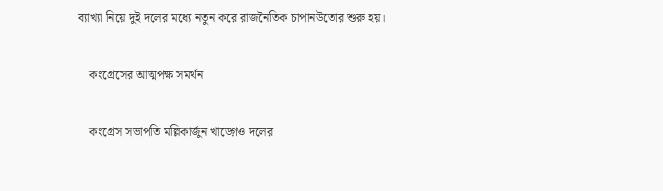ব্যাখ্যা নিয়ে দুই দলের মধ্যে নতুন করে রাজনৈতিক চাপানউতোর শুরু হয়।

    কংগ্রেসের আত্মপক্ষ সমর্থন

    কংগ্রেস সভাপতি মল্লিকার্জুন খাড়্গেও দলের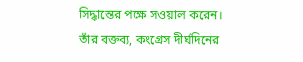সিদ্ধান্তের পক্ষে সওয়াল করেন। তাঁর বক্তব্য, কংগ্রেস দীর্ঘদিনের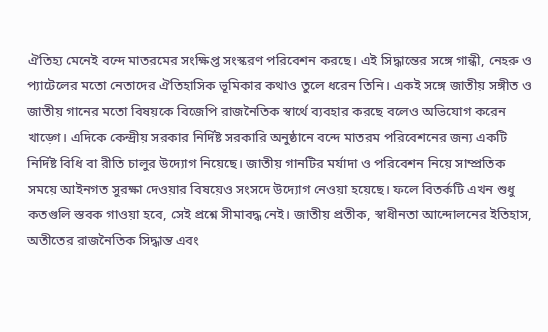ঐতিহ্য মেনেই বন্দে মাতরমের সংক্ষিপ্ত সংস্করণ পরিবেশন করছে। এই সিদ্ধান্তের সঙ্গে গান্ধী, নেহরু ও প্যাটেলের মতো নেতাদের ঐতিহাসিক ভূমিকার কথাও তুলে ধরেন তিনি। একই সঙ্গে জাতীয় সঙ্গীত ও জাতীয় গানের মতো বিষয়কে বিজেপি রাজনৈতিক স্বার্থে ব্যবহার করছে বলেও অভিযোগ করেন খাড়্গে। এদিকে কেন্দ্রীয় সরকার নির্দিষ্ট সরকারি অনুষ্ঠানে বন্দে মাতরম পরিবেশনের জন্য একটি নির্দিষ্ট বিধি বা রীতি চালুর উদ্যোগ নিয়েছে। জাতীয় গানটির মর্যাদা ও পরিবেশন নিয়ে সাম্প্রতিক সময়ে আইনগত সুরক্ষা দেওয়ার বিষয়েও সংসদে উদ্যোগ নেওয়া হয়েছে। ফলে বিতর্কটি এখন শুধু কতগুলি স্তবক গাওয়া হবে, সেই প্রশ্নে সীমাবদ্ধ নেই। জাতীয় প্রতীক, স্বাধীনতা আন্দোলনের ইতিহাস, অতীতের রাজনৈতিক সিদ্ধান্ত এবং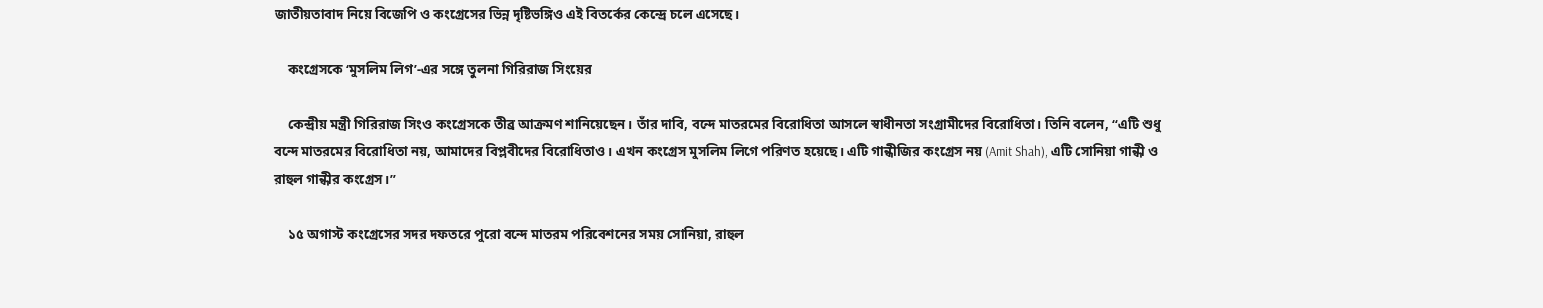জাতীয়তাবাদ নিয়ে বিজেপি ও কংগ্রেসের ভিন্ন দৃষ্টিভঙ্গিও এই বিতর্কের কেন্দ্রে চলে এসেছে।

    কংগ্রেসকে ‘মুসলিম লিগ’-এর সঙ্গে তুলনা গিরিরাজ সিংয়ের

    কেন্দ্রীয় মন্ত্রী গিরিরাজ সিংও কংগ্রেসকে তীব্র আক্রমণ শানিয়েছেন। তাঁর দাবি, বন্দে মাতরমের বিরোধিতা আসলে স্বাধীনতা সংগ্রামীদের বিরোধিতা। তিনি বলেন, “এটি শুধু বন্দে মাতরমের বিরোধিতা নয়, আমাদের বিপ্লবীদের বিরোধিতাও। এখন কংগ্রেস মুসলিম লিগে পরিণত হয়েছে। এটি গান্ধীজির কংগ্রেস নয় (Amit Shah), এটি সোনিয়া গান্ধী ও রাহুল গান্ধীর কংগ্রেস।”

    ১৫ অগাস্ট কংগ্রেসের সদর দফতরে পুরো বন্দে মাতরম পরিবেশনের সময় সোনিয়া, রাহুল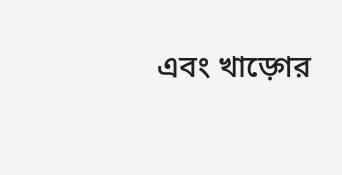এবং খাড়্গের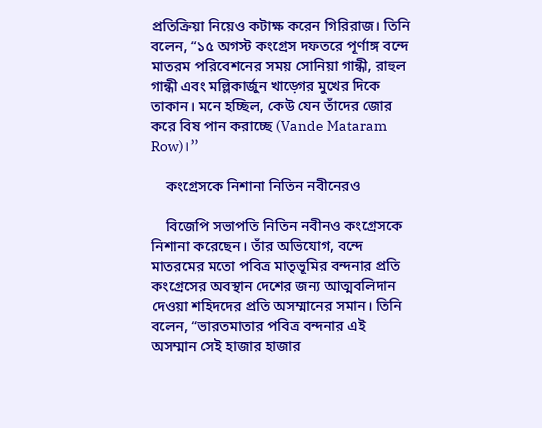প্রতিক্রিয়া নিয়েও কটাক্ষ করেন গিরিরাজ। তিনি বলেন, “১৫ অগস্ট কংগ্রেস দফতরে পূর্ণাঙ্গ বন্দে মাতরম পরিবেশনের সময় সোনিয়া গান্ধী, রাহুল গান্ধী এবং মল্লিকার্জুন খাড়্গের মুখের দিকে তাকান। মনে হচ্ছিল, কেউ যেন তাঁদের জোর করে বিষ পান করাচ্ছে (Vande Mataram Row)।”

    কংগ্রেসকে নিশানা নিতিন নবীনেরও

    বিজেপি সভাপতি নিতিন নবীনও কংগ্রেসকে নিশানা করেছেন। তাঁর অভিযোগ, বন্দে মাতরমের মতো পবিত্র মাতৃভূমির বন্দনার প্রতি কংগ্রেসের অবস্থান দেশের জন্য আত্মবলিদান দেওয়া শহিদদের প্রতি অসম্মানের সমান। তিনি বলেন, “ভারতমাতার পবিত্র বন্দনার এই অসম্মান সেই হাজার হাজার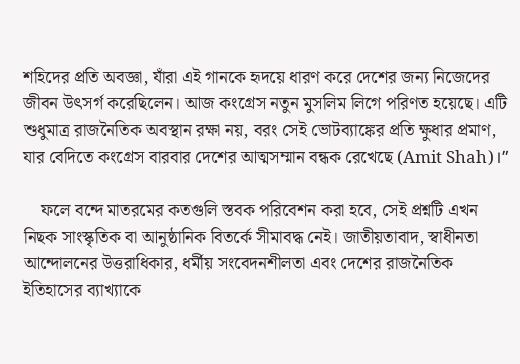শহিদের প্রতি অবজ্ঞা, যাঁরা এই গানকে হৃদয়ে ধারণ করে দেশের জন্য নিজেদের জীবন উৎসর্গ করেছিলেন। আজ কংগ্রেস নতুন মুসলিম লিগে পরিণত হয়েছে। এটি শুধুমাত্র রাজনৈতিক অবস্থান রক্ষা নয়, বরং সেই ভোটব্যাঙ্কের প্রতি ক্ষুধার প্রমাণ, যার বেদিতে কংগ্রেস বারবার দেশের আত্মসম্মান বন্ধক রেখেছে (Amit Shah)।”

    ফলে বন্দে মাতরমের কতগুলি স্তবক পরিবেশন করা হবে, সেই প্রশ্নটি এখন নিছক সাংস্কৃতিক বা আনুষ্ঠানিক বিতর্কে সীমাবদ্ধ নেই। জাতীয়তাবাদ, স্বাধীনতা আন্দোলনের উত্তরাধিকার, ধর্মীয় সংবেদনশীলতা এবং দেশের রাজনৈতিক ইতিহাসের ব্যাখ্যাকে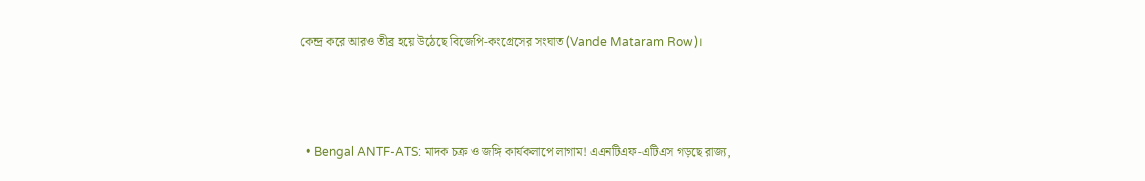কেন্দ্র করে আরও তীব্র হয়ে উঠেছে বিজেপি-কংগ্রেসের সংঘাত (Vande Mataram Row)।



  • Bengal ANTF-ATS: মাদক চক্র ও জঙ্গি কার্যকলাপে লাগাম! এএনটিএফ-এটিএস গড়ছে রাজ্য,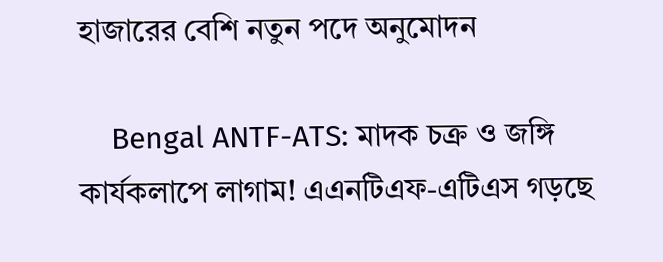হাজারের বেশি নতুন পদে অনুমোদন

    Bengal ANTF-ATS: মাদক চক্র ও জঙ্গি কার্যকলাপে লাগাম! এএনটিএফ-এটিএস গড়ছে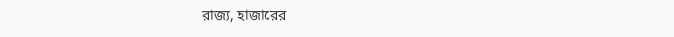রাজ্য, হাজারের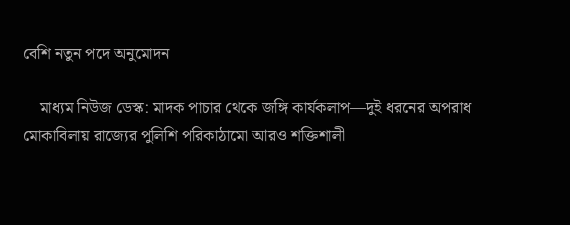বেশি নতুন পদে অনুমোদন

    মাধ্যম নিউজ ডেস্ক: মাদক পাচার থেকে জঙ্গি কার্যকলাপ—দুই ধরনের অপরাধ মোকাবিলায় রাজ্যের পুলিশি পরিকাঠামো আরও শক্তিশালী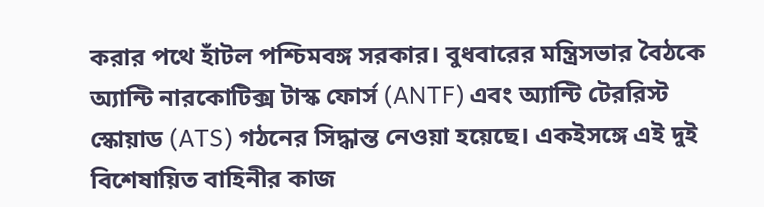করার পথে হাঁটল পশ্চিমবঙ্গ সরকার। বুধবারের মন্ত্রিসভার বৈঠকে অ্যান্টি নারকোটিক্স টাস্ক ফোর্স (ANTF) এবং অ্যান্টি টেররিস্ট স্কোয়াড (ATS) গঠনের সিদ্ধান্ত নেওয়া হয়েছে। একইসঙ্গে এই দুই বিশেষায়িত বাহিনীর কাজ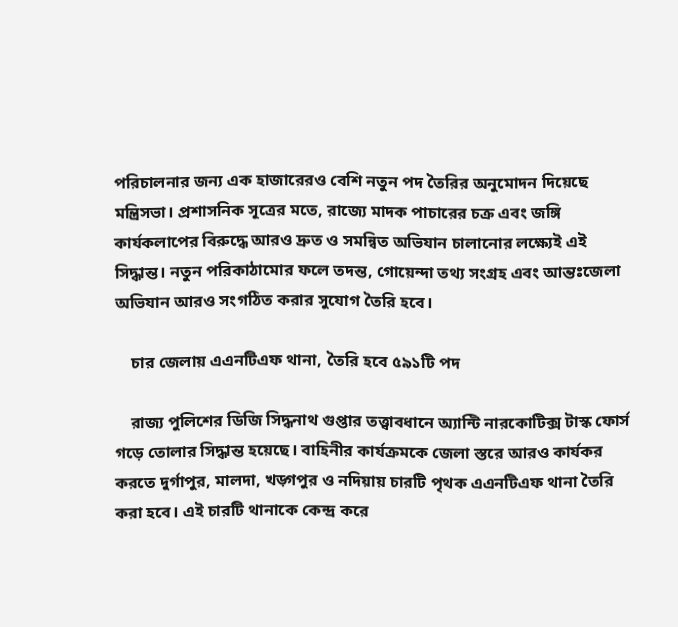পরিচালনার জন্য এক হাজারেরও বেশি নতুন পদ তৈরির অনুমোদন দিয়েছে মন্ত্রিসভা। প্রশাসনিক সূত্রের মতে, রাজ্যে মাদক পাচারের চক্র এবং জঙ্গি কার্যকলাপের বিরুদ্ধে আরও দ্রুত ও সমন্বিত অভিযান চালানোর লক্ষ্যেই এই সিদ্ধান্ত। নতুন পরিকাঠামোর ফলে তদন্ত, গোয়েন্দা তথ্য সংগ্রহ এবং আন্তঃজেলা অভিযান আরও সংগঠিত করার সুযোগ তৈরি হবে।

    চার জেলায় এএনটিএফ থানা, তৈরি হবে ৫৯১টি পদ

    রাজ্য পুলিশের ডিজি সিদ্ধনাথ গুপ্তার তত্ত্বাবধানে অ্যান্টি নারকোটিক্স টাস্ক ফোর্স গড়ে তোলার সিদ্ধান্ত হয়েছে। বাহিনীর কার্যক্রমকে জেলা স্তরে আরও কার্যকর করতে দুর্গাপুর, মালদা, খড়্গপুর ও নদিয়ায় চারটি পৃথক এএনটিএফ থানা তৈরি করা হবে। এই চারটি থানাকে কেন্দ্র করে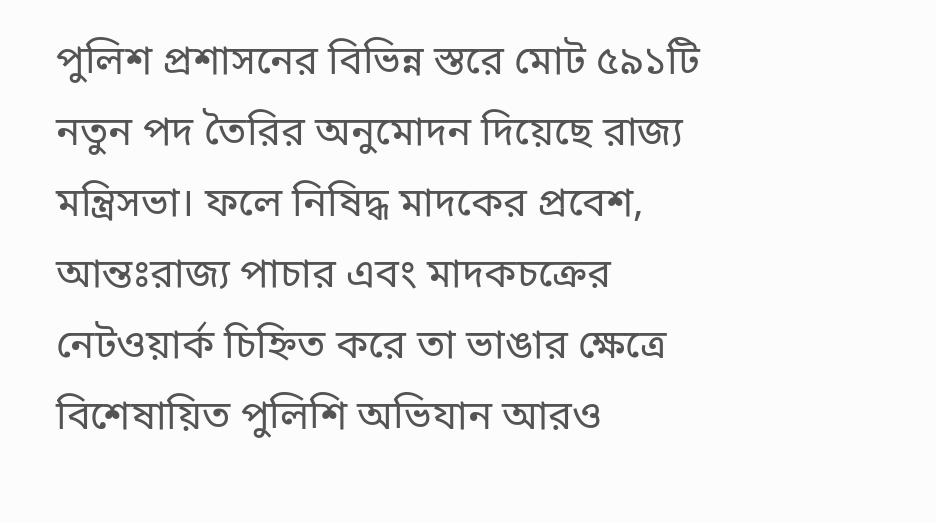পুলিশ প্রশাসনের বিভিন্ন স্তরে মোট ৫৯১টি নতুন পদ তৈরির অনুমোদন দিয়েছে রাজ্য মন্ত্রিসভা। ফলে নিষিদ্ধ মাদকের প্রবেশ, আন্তঃরাজ্য পাচার এবং মাদকচক্রের নেটওয়ার্ক চিহ্নিত করে তা ভাঙার ক্ষেত্রে বিশেষায়িত পুলিশি অভিযান আরও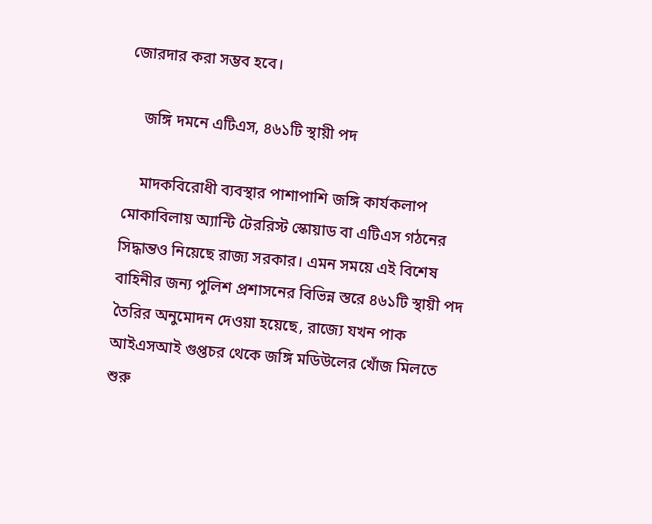জোরদার করা সম্ভব হবে।

    জঙ্গি দমনে এটিএস, ৪৬১টি স্থায়ী পদ

    মাদকবিরোধী ব্যবস্থার পাশাপাশি জঙ্গি কার্যকলাপ মোকাবিলায় অ্যান্টি টেররিস্ট স্কোয়াড বা এটিএস গঠনের সিদ্ধান্তও নিয়েছে রাজ্য সরকার। এমন সময়ে এই বিশেষ বাহিনীর জন্য পুলিশ প্রশাসনের বিভিন্ন স্তরে ৪৬১টি স্থায়ী পদ তৈরির অনুমোদন দেওয়া হয়েছে, রাজ্যে যখন পাক আইএসআই গুপ্তচর থেকে জঙ্গি মডিউলের খোঁজ মিলতে শুরু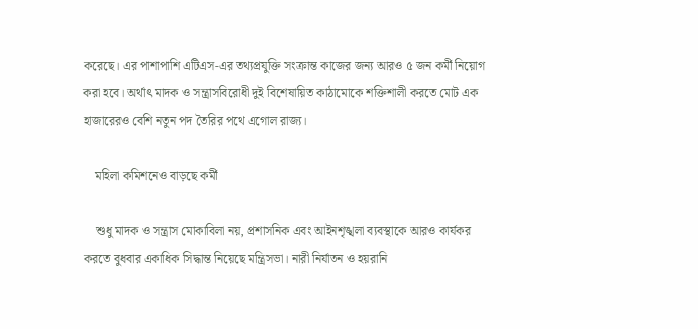করেছে। এর পাশাপাশি এটিএস-এর তথ্যপ্রযুক্তি সংক্রান্ত কাজের জন্য আরও ৫ জন কর্মী নিয়োগ করা হবে। অর্থাৎ মাদক ও সন্ত্রাসবিরোধী দুই বিশেষায়িত কাঠামোকে শক্তিশালী করতে মোট এক হাজারেরও বেশি নতুন পদ তৈরির পথে এগোল রাজ্য।

    মহিলা কমিশনেও বাড়ছে কর্মী

    শুধু মাদক ও সন্ত্রাস মোকাবিলা নয়, প্রশাসনিক এবং আইনশৃঙ্খলা ব্যবস্থাকে আরও কার্যকর করতে বুধবার একাধিক সিদ্ধান্ত নিয়েছে মন্ত্রিসভা। নারী নির্যাতন ও হয়রানি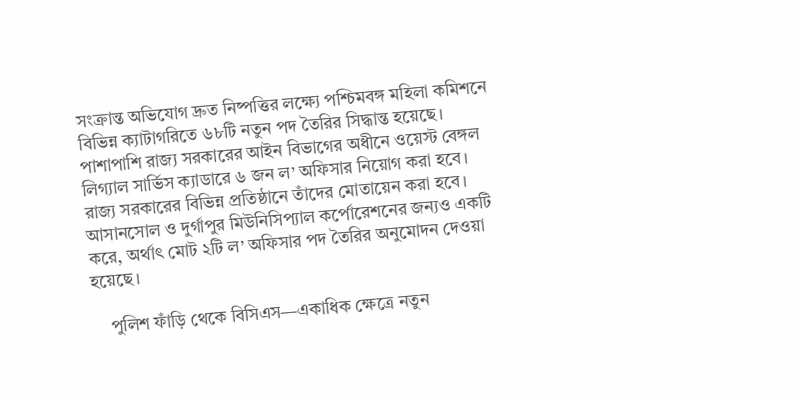সংক্রান্ত অভিযোগ দ্রুত নিষ্পত্তির লক্ষ্যে পশ্চিমবঙ্গ মহিলা কমিশনে বিভিন্ন ক্যাটাগরিতে ৬৮টি নতুন পদ তৈরির সিদ্ধান্ত হয়েছে। পাশাপাশি রাজ্য সরকারের আইন বিভাগের অধীনে ওয়েস্ট বেঙ্গল লিগ্যাল সার্ভিস ক্যাডারে ৬ জন ল’ অফিসার নিয়োগ করা হবে। রাজ্য সরকারের বিভিন্ন প্রতিষ্ঠানে তাঁদের মোতায়েন করা হবে। আসানসোল ও দুর্গাপুর মিউনিসিপ্যাল কর্পোরেশনের জন্যও একটি করে, অর্থাৎ মোট ২টি ল’ অফিসার পদ তৈরির অনুমোদন দেওয়া হয়েছে।

    পুলিশ ফাঁড়ি থেকে বিসিএস—একাধিক ক্ষেত্রে নতুন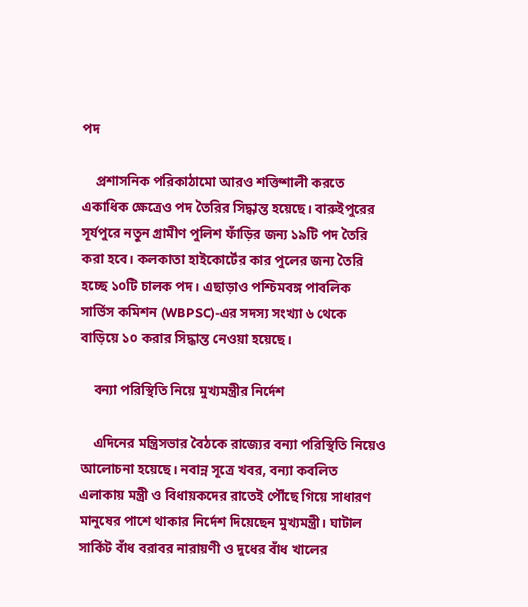পদ

    প্রশাসনিক পরিকাঠামো আরও শক্তিশালী করতে একাধিক ক্ষেত্রেও পদ তৈরির সিদ্ধান্ত হয়েছে। বারুইপুরের সূর্যপুরে নতুন গ্রামীণ পুলিশ ফাঁড়ির জন্য ১৯টি পদ তৈরি করা হবে। কলকাতা হাইকোর্টের কার পুলের জন্য তৈরি হচ্ছে ১০টি চালক পদ। এছাড়াও পশ্চিমবঙ্গ পাবলিক সার্ভিস কমিশন (WBPSC)-এর সদস্য সংখ্যা ৬ থেকে বাড়িয়ে ১০ করার সিদ্ধান্ত নেওয়া হয়েছে।

    বন্যা পরিস্থিতি নিয়ে মুখ্যমন্ত্রীর নির্দেশ

    এদিনের মন্ত্রিসভার বৈঠকে রাজ্যের বন্যা পরিস্থিতি নিয়েও আলোচনা হয়েছে। নবান্ন সূত্রে খবর, বন্যা কবলিত এলাকায় মন্ত্রী ও বিধায়কদের রাতেই পৌঁছে গিয়ে সাধারণ মানুষের পাশে থাকার নির্দেশ দিয়েছেন মুখ্যমন্ত্রী। ঘাটাল সার্কিট বাঁধ বরাবর নারায়ণী ও দুধের বাঁধ খালের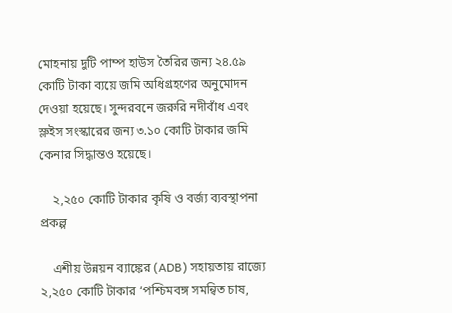মোহনায় দুটি পাম্প হাউস তৈরির জন্য ২৪.৫৯ কোটি টাকা ব্যয়ে জমি অধিগ্রহণের অনুমোদন দেওয়া হয়েছে। সুন্দরবনে জরুরি নদীবাঁধ এবং স্লুইস সংস্কারের জন্য ৩.১০ কোটি টাকার জমি কেনার সিদ্ধান্তও হয়েছে।

    ২,২৫০ কোটি টাকার কৃষি ও বর্জ্য ব্যবস্থাপনা প্রকল্প

    এশীয় উন্নয়ন ব্যাঙ্কের (ADB) সহায়তায় রাজ্যে ২,২৫০ কোটি টাকার ‘পশ্চিমবঙ্গ সমন্বিত চাষ,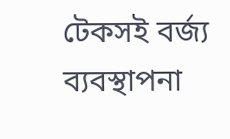টেকসই বর্জ্য ব্যবস্থাপনা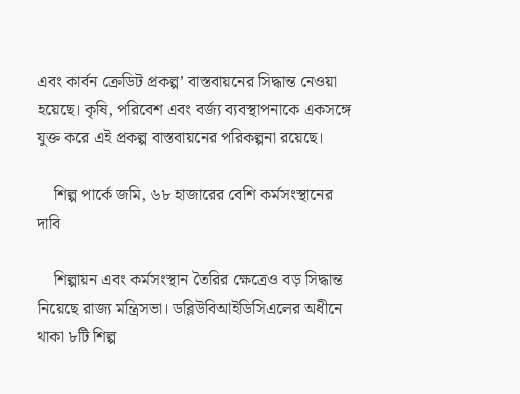এবং কার্বন ক্রেডিট প্রকল্প’ বাস্তবায়নের সিদ্ধান্ত নেওয়া হয়েছে। কৃষি, পরিবেশ এবং বর্জ্য ব্যবস্থাপনাকে একসঙ্গে যুক্ত করে এই প্রকল্প বাস্তবায়নের পরিকল্পনা রয়েছে।

    শিল্প পার্কে জমি, ৬৮ হাজারের বেশি কর্মসংস্থানের দাবি

    শিল্পায়ন এবং কর্মসংস্থান তৈরির ক্ষেত্রেও বড় সিদ্ধান্ত নিয়েছে রাজ্য মন্ত্রিসভা। ডব্লিউবিআইডিসিএলের অধীনে থাকা ৮টি শিল্প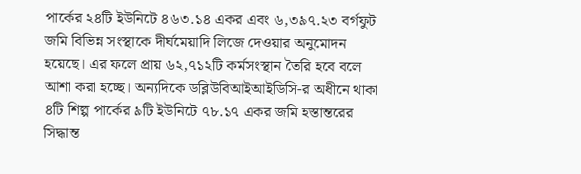পার্কের ২৪টি ইউনিটে ৪৬৩.১৪ একর এবং ৬,৩৯৭.২৩ বর্গফুট জমি বিভিন্ন সংস্থাকে দীর্ঘমেয়াদি লিজে দেওয়ার অনুমোদন হয়েছে। এর ফলে প্রায় ৬২,৭১২টি কর্মসংস্থান তৈরি হবে বলে আশা করা হচ্ছে। অন্যদিকে ডব্লিউবিআইআইডিসি-র অধীনে থাকা ৪টি শিল্প পার্কের ৯টি ইউনিটে ৭৮.১৭ একর জমি হস্তান্তরের সিদ্ধান্ত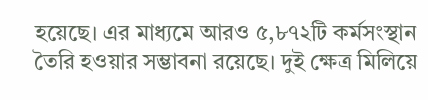হয়েছে। এর মাধ্যমে আরও ৫,৮৭২টি কর্মসংস্থান তৈরি হওয়ার সম্ভাবনা রয়েছে। দুই ক্ষেত্র মিলিয়ে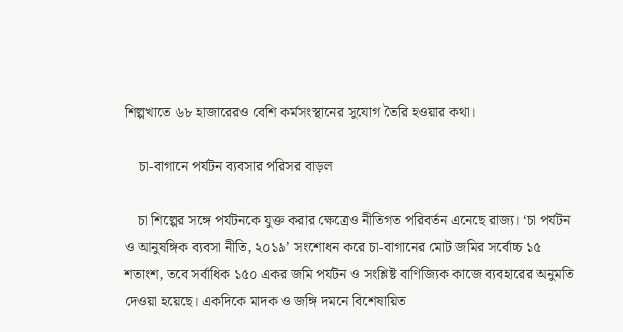শিল্পখাতে ৬৮ হাজারেরও বেশি কর্মসংস্থানের সুযোগ তৈরি হওয়ার কথা।

    চা-বাগানে পর্যটন ব্যবসার পরিসর বাড়ল

    চা শিল্পের সঙ্গে পর্যটনকে যুক্ত করার ক্ষেত্রেও নীতিগত পরিবর্তন এনেছে রাজ্য। ‘চা পর্যটন ও আনুষঙ্গিক ব্যবসা নীতি, ২০১৯’ সংশোধন করে চা-বাগানের মোট জমির সর্বোচ্চ ১৫ শতাংশ, তবে সর্বাধিক ১৫০ একর জমি পর্যটন ও সংশ্লিষ্ট বাণিজ্যিক কাজে ব্যবহারের অনুমতি দেওয়া হয়েছে। একদিকে মাদক ও জঙ্গি দমনে বিশেষায়িত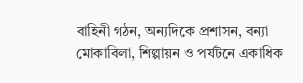বাহিনী গঠন, অন্যদিকে প্রশাসন, বন্যা মোকাবিলা, শিল্পায়ন ও পর্যটনে একাধিক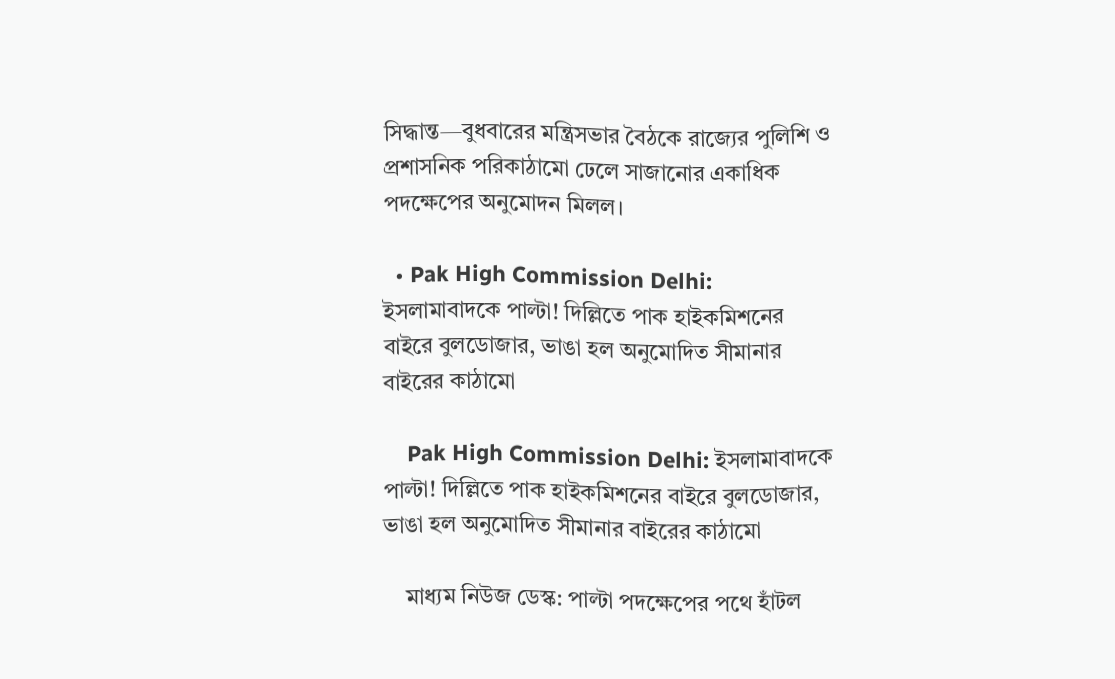সিদ্ধান্ত—বুধবারের মন্ত্রিসভার বৈঠকে রাজ্যের পুলিশি ও প্রশাসনিক পরিকাঠামো ঢেলে সাজানোর একাধিক পদক্ষেপের অনুমোদন মিলল।

  • Pak High Commission Delhi: ইসলামাবাদকে পাল্টা! দিল্লিতে পাক হাইকমিশনের বাইরে বুলডোজার, ভাঙা হল অনুমোদিত সীমানার বাইরের কাঠামো

    Pak High Commission Delhi: ইসলামাবাদকে পাল্টা! দিল্লিতে পাক হাইকমিশনের বাইরে বুলডোজার, ভাঙা হল অনুমোদিত সীমানার বাইরের কাঠামো

    মাধ্যম নিউজ ডেস্ক: পাল্টা পদক্ষেপের পথে হাঁটল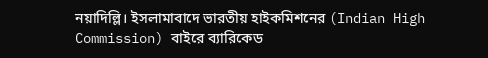নয়াদিল্লি। ইসলামাবাদে ভারতীয় হাইকমিশনের (Indian High Commission) বাইরে ব্যারিকেড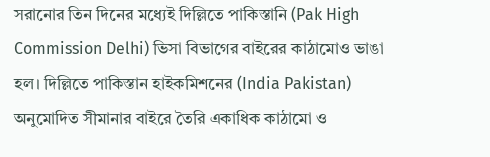সরানোর তিন দিনের মধ্যেই দিল্লিতে পাকিস্তানি (Pak High Commission Delhi) ভিসা বিভাগের বাইরের কাঠামোও ভাঙা হল। দিল্লিতে পাকিস্তান হাইকমিশনের (India Pakistan) অনুমোদিত সীমানার বাইরে তৈরি একাধিক কাঠামো ও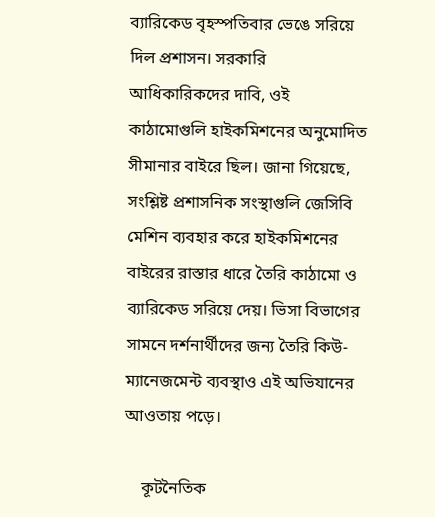ব্যারিকেড বৃহস্পতিবার ভেঙে সরিয়ে দিল প্রশাসন। সরকারি আধিকারিকদের দাবি, ওই কাঠামোগুলি হাইকমিশনের অনুমোদিত সীমানার বাইরে ছিল। জানা গিয়েছে, সংশ্লিষ্ট প্রশাসনিক সংস্থাগুলি জেসিবি মেশিন ব্যবহার করে হাইকমিশনের বাইরের রাস্তার ধারে তৈরি কাঠামো ও ব্যারিকেড সরিয়ে দেয়। ভিসা বিভাগের সামনে দর্শনার্থীদের জন্য তৈরি কিউ-ম্যানেজমেন্ট ব্যবস্থাও এই অভিযানের আওতায় পড়ে।

    কূটনৈতিক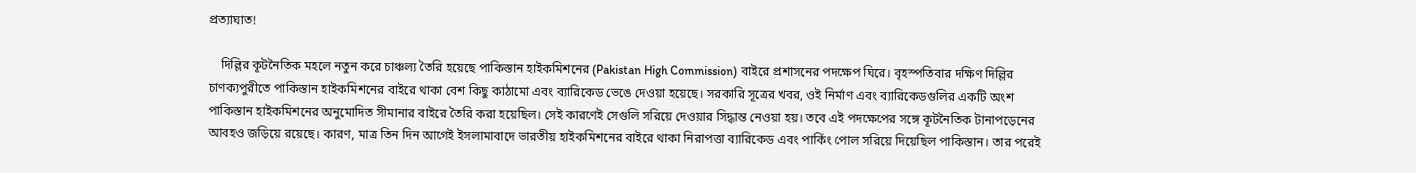প্রত্যাঘাত!

    দিল্লির কূটনৈতিক মহলে নতুন করে চাঞ্চল্য তৈরি হয়েছে পাকিস্তান হাইকমিশনের (Pakistan High Commission) বাইরে প্রশাসনের পদক্ষেপ ঘিরে। বৃহস্পতিবার দক্ষিণ দিল্লির চাণক্যপুরীতে পাকিস্তান হাইকমিশনের বাইরে থাকা বেশ কিছু কাঠামো এবং ব্যারিকেড ভেঙে দেওয়া হয়েছে। সরকারি সূত্রের খবর, ওই নির্মাণ এবং ব্যারিকেডগুলির একটি অংশ পাকিস্তান হাইকমিশনের অনুমোদিত সীমানার বাইরে তৈরি করা হয়েছিল। সেই কারণেই সেগুলি সরিয়ে দেওয়ার সিদ্ধান্ত নেওয়া হয়। তবে এই পদক্ষেপের সঙ্গে কূটনৈতিক টানাপড়েনের আবহও জড়িয়ে রয়েছে। কারণ, মাত্র তিন দিন আগেই ইসলামাবাদে ভারতীয় হাইকমিশনের বাইরে থাকা নিরাপত্তা ব্যারিকেড এবং পার্কিং পোল সরিয়ে দিয়েছিল পাকিস্তান। তার পরেই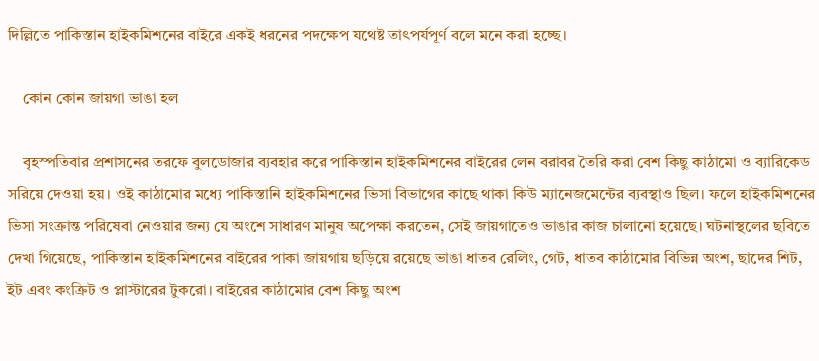দিল্লিতে পাকিস্তান হাইকমিশনের বাইরে একই ধরনের পদক্ষেপ যথেষ্ট তাৎপর্যপূর্ণ বলে মনে করা হচ্ছে।

    কোন কোন জায়গা ভাঙা হল

    বৃহস্পতিবার প্রশাসনের তরফে বুলডোজার ব্যবহার করে পাকিস্তান হাইকমিশনের বাইরের লেন বরাবর তৈরি করা বেশ কিছু কাঠামো ও ব্যারিকেড সরিয়ে দেওয়া হয়। ওই কাঠামোর মধ্যে পাকিস্তানি হাইকমিশনের ভিসা বিভাগের কাছে থাকা কিউ ম্যানেজমেন্টের ব্যবস্থাও ছিল। ফলে হাইকমিশনের ভিসা সংক্রান্ত পরিষেবা নেওয়ার জন্য যে অংশে সাধারণ মানুষ অপেক্ষা করতেন, সেই জায়গাতেও ভাঙার কাজ চালানো হয়েছে। ঘটনাস্থলের ছবিতে দেখা গিয়েছে, পাকিস্তান হাইকমিশনের বাইরের পাকা জায়গায় ছড়িয়ে রয়েছে ভাঙা ধাতব রেলিং, গেট, ধাতব কাঠামোর বিভিন্ন অংশ, ছাদের শিট, ইট এবং কংক্রিট ও প্লাস্টারের টুকরো। বাইরের কাঠামোর বেশ কিছু অংশ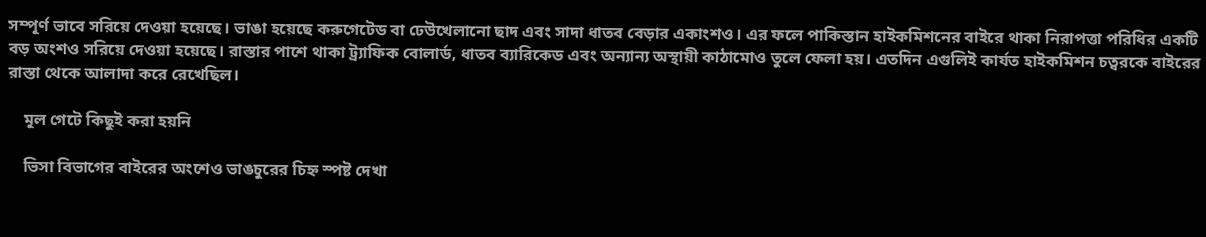সম্পূর্ণ ভাবে সরিয়ে দেওয়া হয়েছে। ভাঙা হয়েছে করুগেটেড বা ঢেউখেলানো ছাদ এবং সাদা ধাতব বেড়ার একাংশও। এর ফলে পাকিস্তান হাইকমিশনের বাইরে থাকা নিরাপত্তা পরিধির একটি বড় অংশও সরিয়ে দেওয়া হয়েছে। রাস্তার পাশে থাকা ট্র্যাফিক বোলার্ড, ধাতব ব্যারিকেড এবং অন্যান্য অস্থায়ী কাঠামোও তুলে ফেলা হয়। এতদিন এগুলিই কার্যত হাইকমিশন চত্বরকে বাইরের রাস্তা থেকে আলাদা করে রেখেছিল।

    মূল গেটে কিছুই করা হয়নি

    ভিসা বিভাগের বাইরের অংশেও ভাঙচুরের চিহ্ন স্পষ্ট দেখা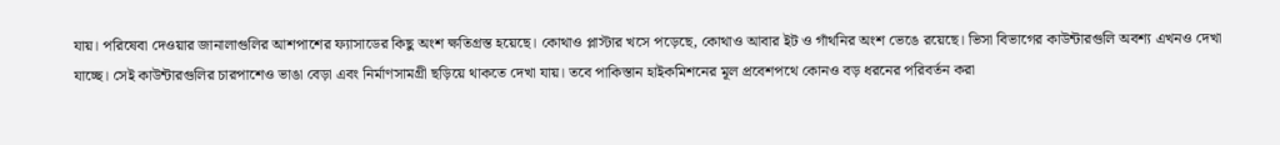যায়। পরিষেবা দেওয়ার জানালাগুলির আশপাশের ফ্যাসাডের কিছু অংশ ক্ষতিগ্রস্ত হয়েছে। কোথাও প্লাস্টার খসে পড়েছে, কোথাও আবার ইট ও গাঁথনির অংশ ভেঙে রয়েছে। ভিসা বিভাগের কাউন্টারগুলি অবশ্য এখনও দেখা যাচ্ছে। সেই কাউন্টারগুলির চারপাশেও ভাঙা বেড়া এবং নির্মাণসামগ্রী ছড়িয়ে থাকতে দেখা যায়। তবে পাকিস্তান হাইকমিশনের মূল প্রবেশপথে কোনও বড় ধরনের পরিবর্তন করা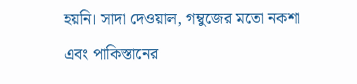হয়নি। সাদা দেওয়াল, গম্বুজের মতো নকশা এবং পাকিস্তানের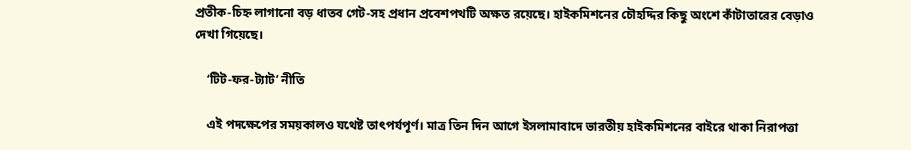প্রতীক-চিহ্ন লাগানো বড় ধাতব গেট-সহ প্রধান প্রবেশপথটি অক্ষত রয়েছে। হাইকমিশনের চৌহদ্দির কিছু অংশে কাঁটাতারের বেড়াও দেখা গিয়েছে।

    ‘টিট-ফর-ট্যাট’ নীতি

    এই পদক্ষেপের সময়কালও যথেষ্ট তাৎপর্যপূর্ণ। মাত্র তিন দিন আগে ইসলামাবাদে ভারতীয় হাইকমিশনের বাইরে থাকা নিরাপত্তা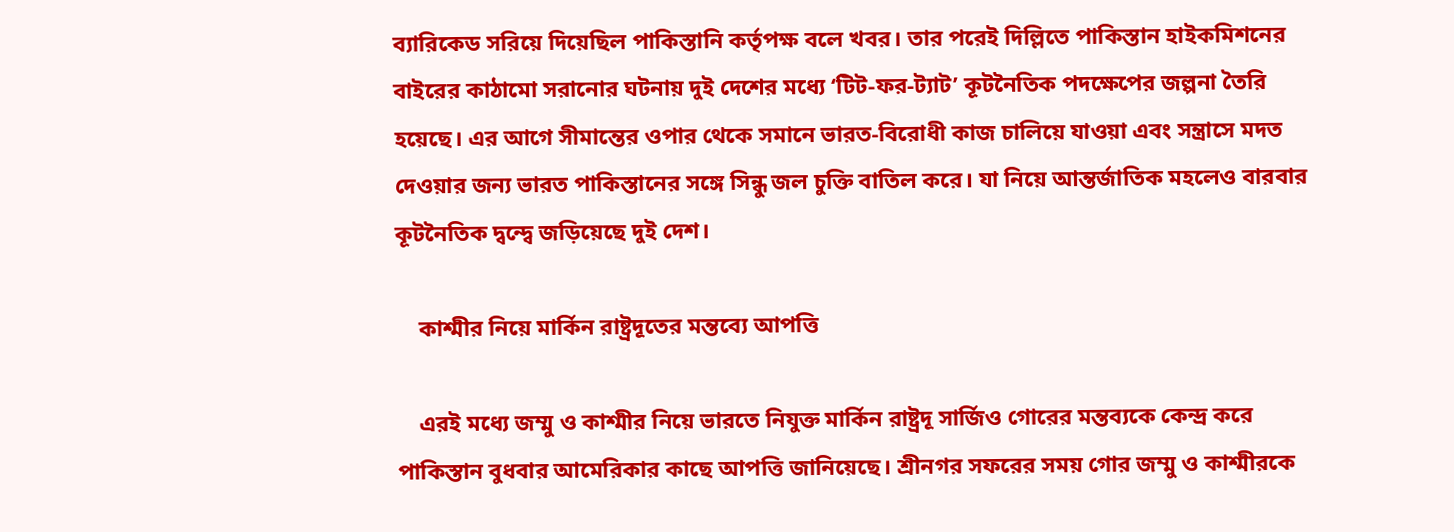ব্যারিকেড সরিয়ে দিয়েছিল পাকিস্তানি কর্তৃপক্ষ বলে খবর। তার পরেই দিল্লিতে পাকিস্তান হাইকমিশনের বাইরের কাঠামো সরানোর ঘটনায় দুই দেশের মধ্যে ‘টিট-ফর-ট্যাট’ কূটনৈতিক পদক্ষেপের জল্পনা তৈরি হয়েছে। এর আগে সীমান্তের ওপার থেকে সমানে ভারত-বিরোধী কাজ চালিয়ে যাওয়া এবং সন্ত্রাসে মদত দেওয়ার জন্য ভারত পাকিস্তানের সঙ্গে সিন্ধু জল চুক্তি বাতিল করে। যা নিয়ে আন্তর্জাতিক মহলেও বারবার কূটনৈতিক দ্বন্দ্বে জড়িয়েছে দুই দেশ।

    কাশ্মীর নিয়ে মার্কিন রাষ্ট্রদূতের মন্তব্যে আপত্তি

    এরই মধ্যে জম্মু ও কাশ্মীর নিয়ে ভারতে নিযুক্ত মার্কিন রাষ্ট্রদূ সার্জিও গোরের মন্তব্যকে কেন্দ্র করে পাকিস্তান বুধবার আমেরিকার কাছে আপত্তি জানিয়েছে। শ্রীনগর সফরের সময় গোর জম্মু ও কাশ্মীরকে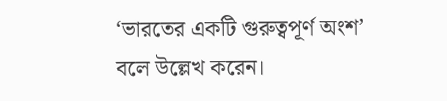‘ভারতের একটি গুরুত্বপূর্ণ অংশ’ বলে উল্লেখ করেন।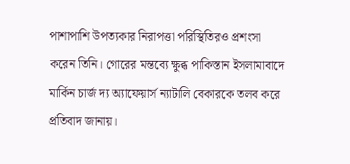পাশাপাশি উপত্যকার নিরাপত্তা পরিস্থিতিরও প্রশংসা করেন তিনি। গোরের মন্তব্যে ক্ষুব্ধ পাকিস্তান ইসলামাবাদে মার্কিন চার্জ দ্য অ্যাফেয়ার্স ন্যাটালি বেকারকে তলব করে প্রতিবাদ জানায়।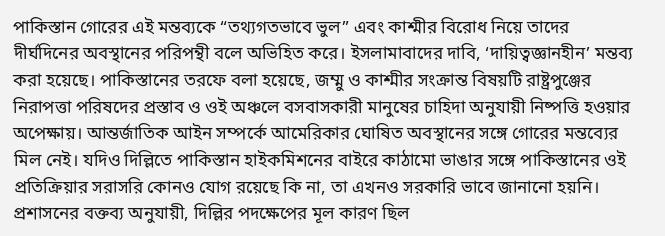পাকিস্তান গোরের এই মন্তব্যকে “তথ্যগতভাবে ভুল” এবং কাশ্মীর বিরোধ নিয়ে তাদের দীর্ঘদিনের অবস্থানের পরিপন্থী বলে অভিহিত করে। ইসলামাবাদের দাবি, ‘দায়িত্বজ্ঞানহীন’ মন্তব্য করা হয়েছে। পাকিস্তানের তরফে বলা হয়েছে, জম্মু ও কাশ্মীর সংক্রান্ত বিষয়টি রাষ্ট্রপুঞ্জের নিরাপত্তা পরিষদের প্রস্তাব ও ওই অঞ্চলে বসবাসকারী মানুষের চাহিদা অনুযায়ী নিষ্পত্তি হওয়ার অপেক্ষায়। আন্তর্জাতিক আইন সম্পর্কে আমেরিকার ঘোষিত অবস্থানের সঙ্গে গোরের মন্তব্যের মিল নেই। যদিও দিল্লিতে পাকিস্তান হাইকমিশনের বাইরে কাঠামো ভাঙার সঙ্গে পাকিস্তানের ওই প্রতিক্রিয়ার সরাসরি কোনও যোগ রয়েছে কি না, তা এখনও সরকারি ভাবে জানানো হয়নি। প্রশাসনের বক্তব্য অনুযায়ী, দিল্লির পদক্ষেপের মূল কারণ ছিল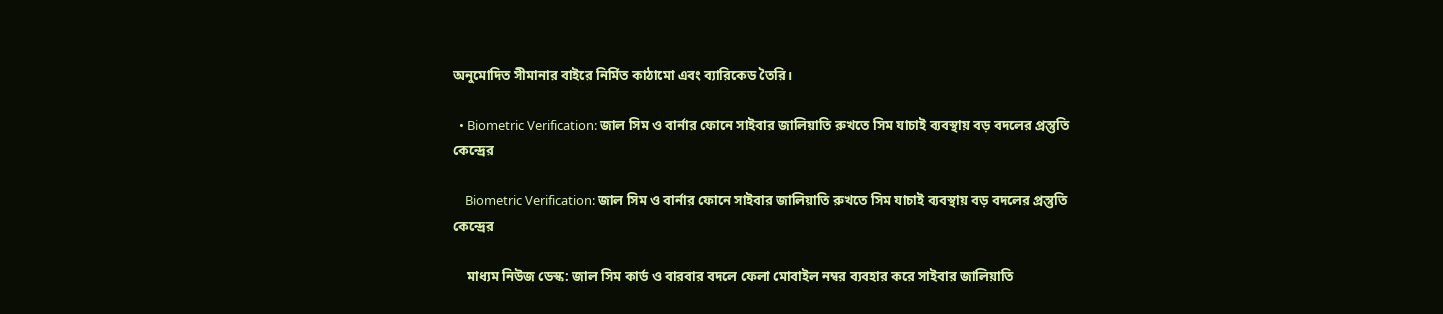অনুমোদিত সীমানার বাইরে নির্মিত কাঠামো এবং ব্যারিকেড তৈরি।

  • Biometric Verification: জাল সিম ও বার্নার ফোনে সাইবার জালিয়াতি রুখতে সিম যাচাই ব্যবস্থায় বড় বদলের প্রস্তুতি কেন্দ্রের

    Biometric Verification: জাল সিম ও বার্নার ফোনে সাইবার জালিয়াতি রুখতে সিম যাচাই ব্যবস্থায় বড় বদলের প্রস্তুতি কেন্দ্রের

    মাধ্যম নিউজ ডেস্ক: জাল সিম কার্ড ও বারবার বদলে ফেলা মোবাইল নম্বর ব্যবহার করে সাইবার জালিয়াতি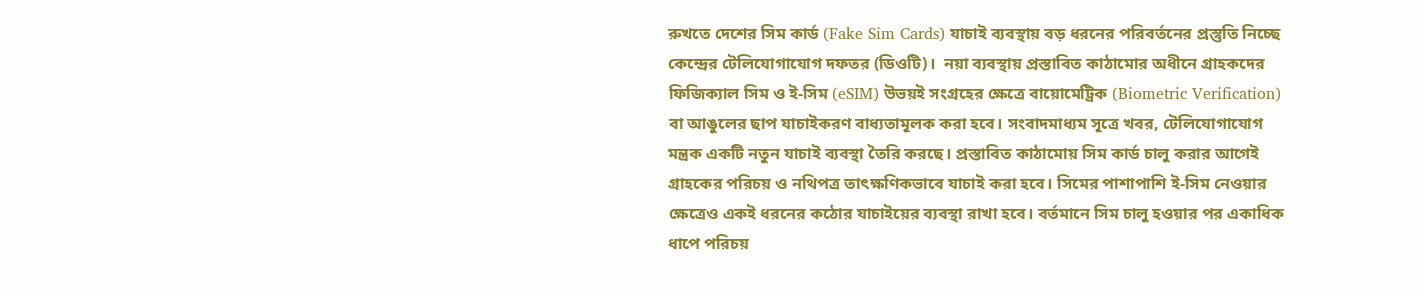রুখতে দেশের সিম কার্ড (Fake Sim Cards) যাচাই ব্যবস্থায় বড় ধরনের পরিবর্তনের প্রস্তুতি নিচ্ছে কেন্দ্রের টেলিযোগাযোগ দফতর (ডিওটি)।  নয়া ব্যবস্থায় প্রস্তাবিত কাঠামোর অধীনে গ্রাহকদের ফিজিক্যাল সিম ও ই-সিম (eSIM) উভয়ই সংগ্রহের ক্ষেত্রে বায়োমেট্রিক (Biometric Verification) বা আঙুলের ছাপ যাচাইকরণ বাধ্যতামূলক করা হবে। সংবাদমাধ্যম সূত্রে খবর, টেলিযোগাযোগ মন্ত্রক একটি নতুন যাচাই ব্যবস্থা তৈরি করছে। প্রস্তাবিত কাঠামোয় সিম কার্ড চালু করার আগেই গ্রাহকের পরিচয় ও নথিপত্র তাৎক্ষণিকভাবে যাচাই করা হবে। সিমের পাশাপাশি ই-সিম নেওয়ার ক্ষেত্রেও একই ধরনের কঠোর যাচাইয়ের ব্যবস্থা রাখা হবে। বর্তমানে সিম চালু হওয়ার পর একাধিক ধাপে পরিচয়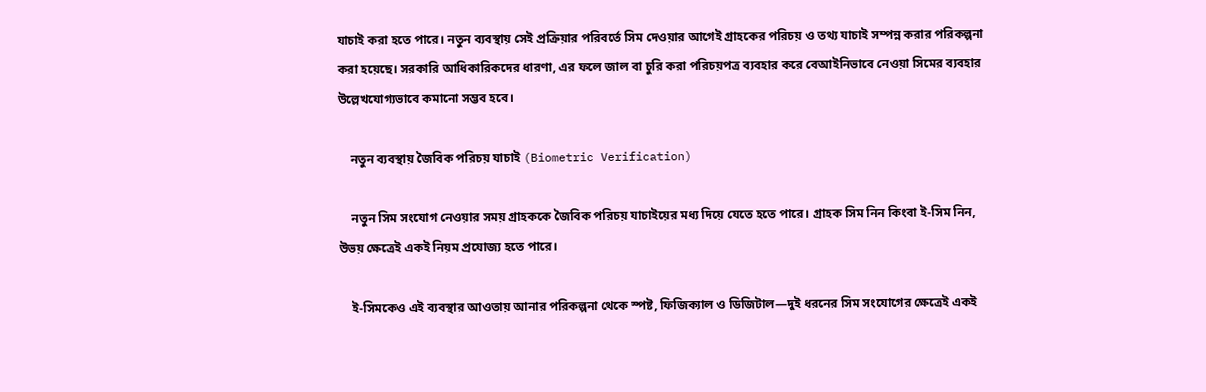যাচাই করা হতে পারে। নতুন ব্যবস্থায় সেই প্রক্রিয়ার পরিবর্তে সিম দেওয়ার আগেই গ্রাহকের পরিচয় ও তথ্য যাচাই সম্পন্ন করার পরিকল্পনা করা হয়েছে। সরকারি আধিকারিকদের ধারণা, এর ফলে জাল বা চুরি করা পরিচয়পত্র ব্যবহার করে বেআইনিভাবে নেওয়া সিমের ব্যবহার উল্লেখযোগ্যভাবে কমানো সম্ভব হবে।

    নতুন ব্যবস্থায় জৈবিক পরিচয় যাচাই (Biometric Verification)

    নতুন সিম সংযোগ নেওয়ার সময় গ্রাহককে জৈবিক পরিচয় যাচাইয়ের মধ্য দিয়ে যেতে হতে পারে। গ্রাহক সিম নিন কিংবা ই-সিম নিন, উভয় ক্ষেত্রেই একই নিয়ম প্রযোজ্য হতে পারে।

    ই-সিমকেও এই ব্যবস্থার আওতায় আনার পরিকল্পনা থেকে স্পষ্ট, ফিজিক্যাল ও ডিজিটাল—দুই ধরনের সিম সংযোগের ক্ষেত্রেই একই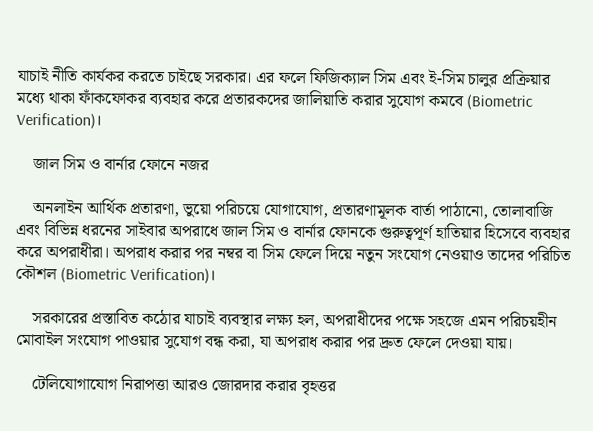যাচাই নীতি কার্যকর করতে চাইছে সরকার। এর ফলে ফিজিক্যাল সিম এবং ই-সিম চালুর প্রক্রিয়ার মধ্যে থাকা ফাঁকফোকর ব্যবহার করে প্রতারকদের জালিয়াতি করার সুযোগ কমবে (Biometric Verification)।

    জাল সিম ও বার্নার ফোনে নজর

    অনলাইন আর্থিক প্রতারণা, ভুয়ো পরিচয়ে যোগাযোগ, প্রতারণামূলক বার্তা পাঠানো, তোলাবাজি এবং বিভিন্ন ধরনের সাইবার অপরাধে জাল সিম ও বার্নার ফোনকে গুরুত্বপূর্ণ হাতিয়ার হিসেবে ব্যবহার করে অপরাধীরা। অপরাধ করার পর নম্বর বা সিম ফেলে দিয়ে নতুন সংযোগ নেওয়াও তাদের পরিচিত কৌশল (Biometric Verification)।

    সরকারের প্রস্তাবিত কঠোর যাচাই ব্যবস্থার লক্ষ্য হল, অপরাধীদের পক্ষে সহজে এমন পরিচয়হীন মোবাইল সংযোগ পাওয়ার সুযোগ বন্ধ করা, যা অপরাধ করার পর দ্রুত ফেলে দেওয়া যায়।

    টেলিযোগাযোগ নিরাপত্তা আরও জোরদার করার বৃহত্তর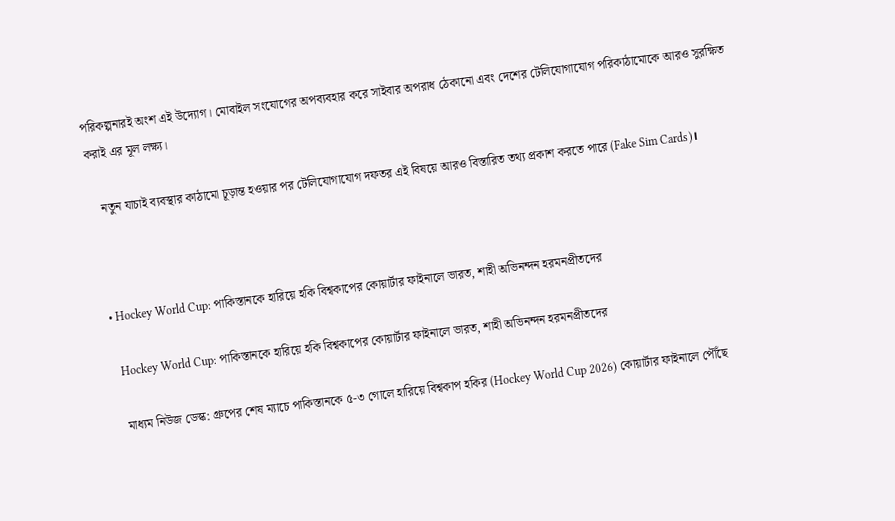পরিকল্পনারই অংশ এই উদ্যোগ। মোবাইল সংযোগের অপব্যবহার করে সাইবার অপরাধ ঠেকানো এবং দেশের টেলিযোগাযোগ পরিকাঠামোকে আরও সুরক্ষিত করাই এর মূল লক্ষ্য।

    নতুন যাচাই ব্যবস্থার কাঠামো চূড়ান্ত হওয়ার পর টেলিযোগাযোগ দফতর এই বিষয়ে আরও বিস্তারিত তথ্য প্রকাশ করতে পারে (Fake Sim Cards)।



  • Hockey World Cup: পাকিস্তানকে হারিয়ে হকি বিশ্বকাপের কোয়ার্টার ফাইনালে ভারত, শাহী অভিনন্দন হরমনপ্রীতদের

    Hockey World Cup: পাকিস্তানকে হারিয়ে হকি বিশ্বকাপের কোয়ার্টার ফাইনালে ভারত, শাহী অভিনন্দন হরমনপ্রীতদের

    মাধ্যম নিউজ ডেস্ক: গ্রুপের শেষ ম্যাচে পাকিস্তানকে ৫-৩ গোলে হারিয়ে বিশ্বকাপ হকির (Hockey World Cup 2026) কোয়ার্টার ফাইনালে পৌঁছে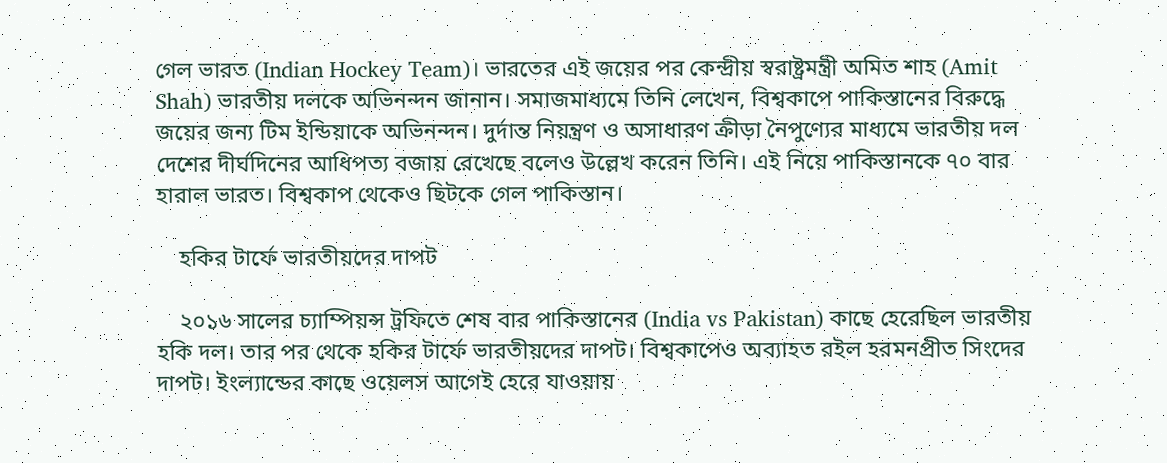গেল ভারত (Indian Hockey Team)। ভারতের এই জয়ের পর কেন্দ্রীয় স্বরাষ্ট্রমন্ত্রী অমিত শাহ (Amit Shah) ভারতীয় দলকে অভিনন্দন জানান। সমাজমাধ্যমে তিনি লেখেন, বিশ্বকাপে পাকিস্তানের বিরুদ্ধে জয়ের জন্য টিম ইন্ডিয়াকে অভিনন্দন। দুর্দান্ত নিয়ন্ত্রণ ও অসাধারণ ক্রীড়া নৈপুণ্যের মাধ্যমে ভারতীয় দল দেশের দীর্ঘদিনের আধিপত্য বজায় রেখেছে বলেও উল্লেখ করেন তিনি। এই নিয়ে পাকিস্তানকে ৭০ বার হারাল ভারত। বিশ্বকাপ থেকেও ছিটকে গেল পাকিস্তান।

    হকির টার্ফে ভারতীয়দের দাপট

    ২০১৬ সালের চ্যাম্পিয়ন্স ট্রফিতে শেষ বার পাকিস্তানের (India vs Pakistan) কাছে হেরেছিল ভারতীয় হকি দল। তার পর থেকে হকির টার্ফে ভারতীয়দের দাপট। বিশ্বকাপেও অব্যাহত রইল হরমনপ্রীত সিংদের দাপট। ইংল্যান্ডের কাছে ওয়েলস আগেই হেরে যাওয়ায়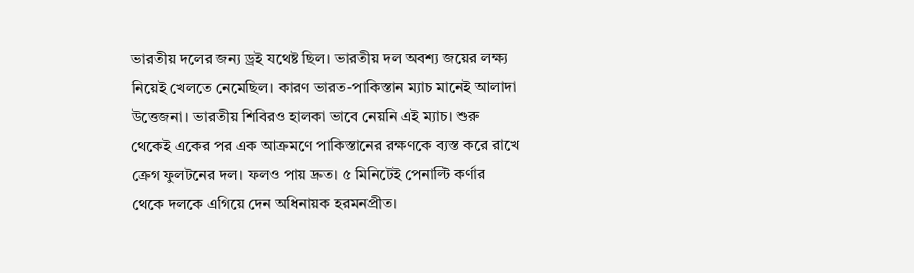ভারতীয় দলের জন্য ড্রই যথেষ্ট ছিল। ভারতীয় দল অবশ্য জয়ের লক্ষ্য নিয়েই খেলতে নেমেছিল। কারণ ভারত-পাকিস্তান ম্যাচ মানেই আলাদা উত্তেজনা। ভারতীয় শিবিরও হালকা ভাবে নেয়নি এই ম্যাচ। শুরু থেকেই একের পর এক আক্রমণে পাকিস্তানের রক্ষণকে ব্যস্ত করে রাখে ক্রেগ ফুলটনের দল। ফলও পায় দ্রুত। ৫ মিনিটেই পেনাল্টি কর্ণার থেকে দলকে এগিয়ে দেন অধিনায়ক হরমনপ্রীত।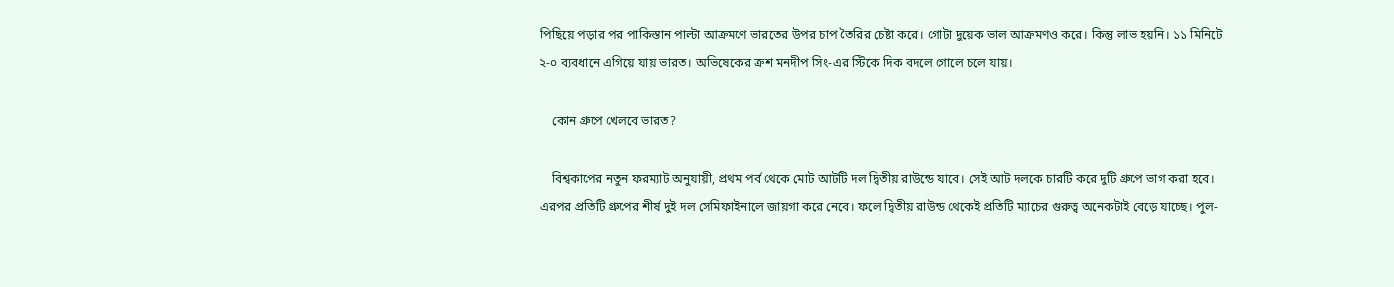পিছিয়ে পড়ার পর পাকিস্তান পাল্টা আক্রমণে ভারতের উপর চাপ তৈরির চেষ্টা করে। গোটা দুয়েক ভাল আক্রমণও করে। কিন্তু লাভ হয়নি। ১১ মিনিটে ২-০ ব্যবধানে এগিয়ে যায় ভারত। অভিষেকের ক্রশ মনদীপ সিং-এর স্টিকে দিক বদলে গোলে চলে যায়।

    কোন গ্রুপে খেলবে ভারত?

    বিশ্বকাপের নতুন ফরম্যাট অনুযায়ী, প্রথম পর্ব থেকে মোট আটটি দল দ্বিতীয় রাউন্ডে যাবে। সেই আট দলকে চারটি করে দুটি গ্রুপে ভাগ করা হবে। এরপর প্রতিটি গ্রুপের শীর্ষ দুই দল সেমিফাইনালে জায়গা করে নেবে। ফলে দ্বিতীয় রাউন্ড থেকেই প্রতিটি ম্যাচের গুরুত্ব অনেকটাই বেড়ে যাচ্ছে। পুল-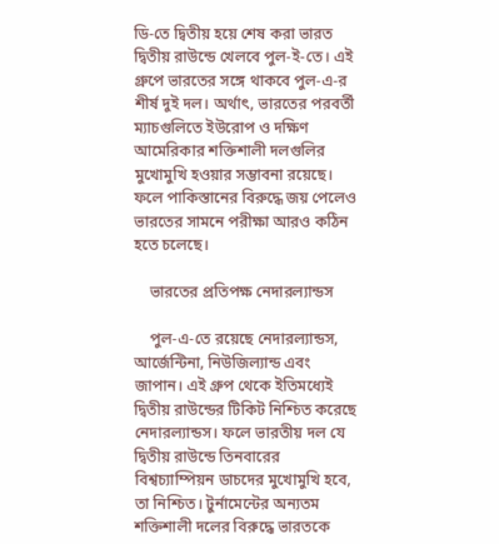ডি-তে দ্বিতীয় হয়ে শেষ করা ভারত দ্বিতীয় রাউন্ডে খেলবে পুল-ই-তে। এই গ্রুপে ভারতের সঙ্গে থাকবে পুল-এ-র শীর্ষ দুই দল। অর্থাৎ, ভারতের পরবর্তী ম্যাচগুলিতে ইউরোপ ও দক্ষিণ আমেরিকার শক্তিশালী দলগুলির মুখোমুখি হওয়ার সম্ভাবনা রয়েছে। ফলে পাকিস্তানের বিরুদ্ধে জয় পেলেও ভারতের সামনে পরীক্ষা আরও কঠিন হতে চলেছে।

    ভারতের প্রতিপক্ষ নেদারল্যান্ডস

    পুল-এ-তে রয়েছে নেদারল্যান্ডস, আর্জেন্টিনা, নিউজিল্যান্ড এবং জাপান। এই গ্রুপ থেকে ইতিমধ্যেই দ্বিতীয় রাউন্ডের টিকিট নিশ্চিত করেছে নেদারল্যান্ডস। ফলে ভারতীয় দল যে দ্বিতীয় রাউন্ডে তিনবারের বিশ্বচ্যাম্পিয়ন ডাচদের মুখোমুখি হবে, তা নিশ্চিত। টুর্নামেন্টের অন্যতম শক্তিশালী দলের বিরুদ্ধে ভারতকে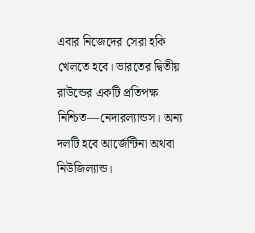এবার নিজেদের সেরা হকি খেলতে হবে। ভারতের দ্বিতীয় রাউন্ডের একটি প্রতিপক্ষ নিশ্চিত—নেদারল্যান্ডস। অন্য দলটি হবে আর্জেন্টিনা অথবা নিউজিল্যান্ড।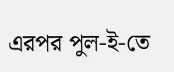এরপর পুল-ই-তে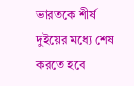ভারতকে শীর্ষ দুইয়ের মধ্যে শেষ করতে হবে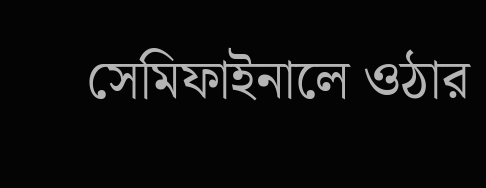সেমিফাইনালে ওঠার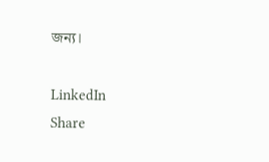জন্য।

LinkedIn
Share